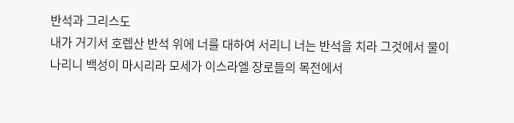반석과 그리스도
내가 거기서 호렙산 반석 위에 너를 대하여 서리니 너는 반석을 치라 그것에서 물이 나리니 백성이 마시리라 모세가 이스라엘 장로들의 목전에서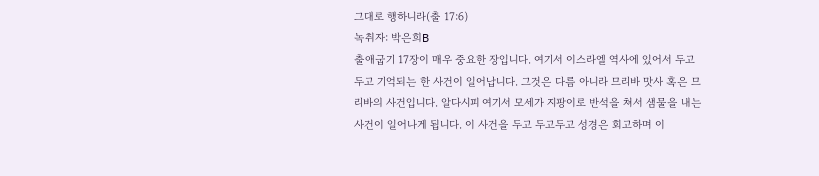그대로 행하니라(출 17:6)
녹취자: 박은희B
출애굽기 17장이 매우 중요한 장입니다. 여기서 이스라엘 역사에 있어서 두고두고 기억되는 한 사건이 일어납니다. 그것은 다름 아니라 므리바 맛사 혹은 므리바의 사건입니다. 알다시피 여기서 모세가 지팡이로 반석을 쳐서 샘물을 내는 사건이 일어나게 됩니다. 이 사건을 두고 두고두고 성경은 회고하며 이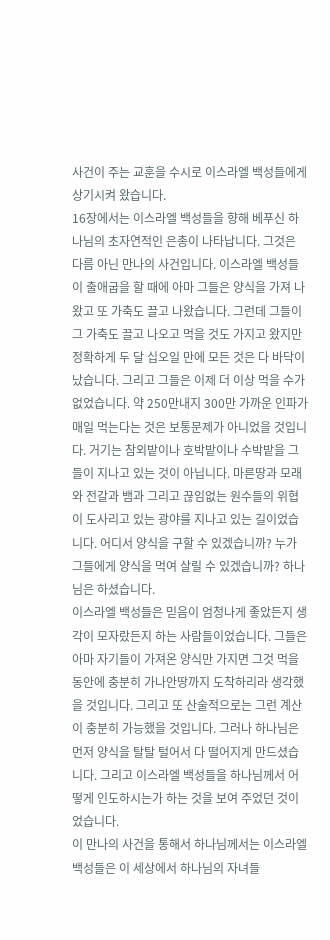사건이 주는 교훈을 수시로 이스라엘 백성들에게 상기시켜 왔습니다.
16장에서는 이스라엘 백성들을 향해 베푸신 하나님의 초자연적인 은총이 나타납니다. 그것은 다름 아닌 만나의 사건입니다. 이스라엘 백성들이 출애굽을 할 때에 아마 그들은 양식을 가져 나왔고 또 가축도 끌고 나왔습니다. 그런데 그들이 그 가축도 끌고 나오고 먹을 것도 가지고 왔지만 정확하게 두 달 십오일 만에 모든 것은 다 바닥이 났습니다. 그리고 그들은 이제 더 이상 먹을 수가 없었습니다. 약 250만내지 300만 가까운 인파가 매일 먹는다는 것은 보통문제가 아니었을 것입니다. 거기는 참외밭이나 호박밭이나 수박밭을 그들이 지나고 있는 것이 아닙니다. 마른땅과 모래와 전갈과 뱀과 그리고 끊임없는 원수들의 위협이 도사리고 있는 광야를 지나고 있는 길이었습니다. 어디서 양식을 구할 수 있겠습니까? 누가 그들에게 양식을 먹여 살릴 수 있겠습니까? 하나님은 하셨습니다.
이스라엘 백성들은 믿음이 엄청나게 좋았든지 생각이 모자랐든지 하는 사람들이었습니다. 그들은 아마 자기들이 가져온 양식만 가지면 그것 먹을 동안에 충분히 가나안땅까지 도착하리라 생각했을 것입니다. 그리고 또 산술적으로는 그런 계산이 충분히 가능했을 것입니다. 그러나 하나님은 먼저 양식을 탈탈 털어서 다 떨어지게 만드셨습니다. 그리고 이스라엘 백성들을 하나님께서 어떻게 인도하시는가 하는 것을 보여 주었던 것이었습니다.
이 만나의 사건을 통해서 하나님께서는 이스라엘 백성들은 이 세상에서 하나님의 자녀들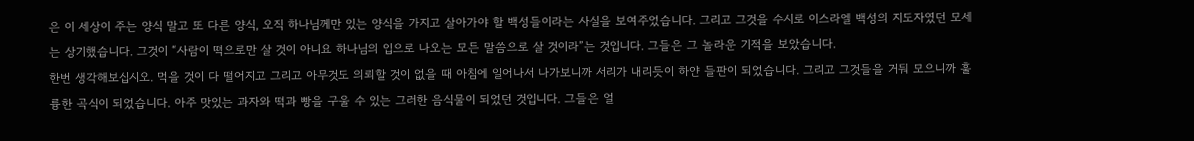은 이 세상이 주는 양식 말고 또 다른 양식, 오직 하나님께만 있는 양식을 가지고 살아가야 할 백성들이라는 사실을 보여주었습니다. 그리고 그것을 수시로 이스라엘 백성의 지도자였던 모세는 상기했습니다. 그것이 “사람이 떡으로만 살 것이 아니요 하나님의 입으로 나오는 모든 말씀으로 살 것이라”는 것입니다. 그들은 그 놀라운 기적을 보았습니다.
한번 생각해보십시오. 먹을 것이 다 떨어지고 그리고 아무것도 의뢰할 것이 없을 때 아침에 일어나서 나가보니까 서리가 내리듯이 하얀 들판이 되었습니다. 그리고 그것들을 거둬 모으니까 훌륭한 곡식이 되었습니다. 아주 맛있는 과자와 떡과 빵을 구울 수 있는 그러한 음식물이 되었던 것입니다. 그들은 얼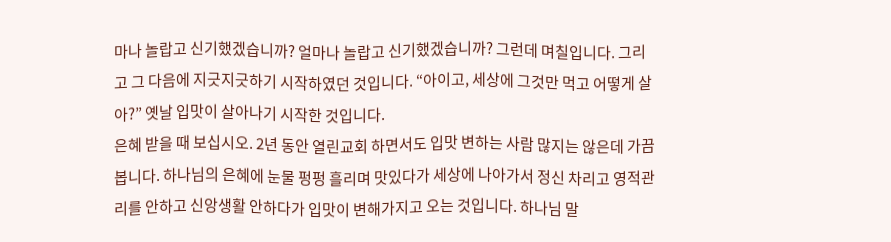마나 놀랍고 신기했겠습니까? 얼마나 놀랍고 신기했겠습니까? 그런데 며칠입니다. 그리고 그 다음에 지긋지긋하기 시작하였던 것입니다. “아이고, 세상에 그것만 먹고 어떻게 살아?” 옛날 입맛이 살아나기 시작한 것입니다.
은혜 받을 때 보십시오. 2년 동안 열린교회 하면서도 입맛 변하는 사람 많지는 않은데 가끔 봅니다. 하나님의 은혜에 눈물 펑펑 흘리며 맛있다가 세상에 나아가서 정신 차리고 영적관리를 안하고 신앙생활 안하다가 입맛이 변해가지고 오는 것입니다. 하나님 말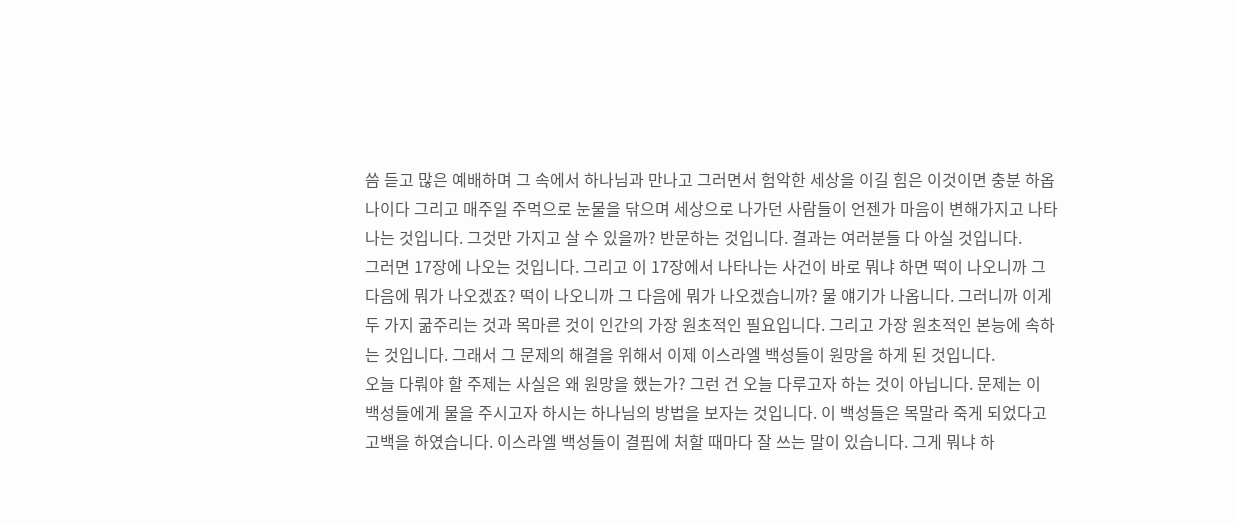씀 듣고 많은 예배하며 그 속에서 하나님과 만나고 그러면서 험악한 세상을 이길 힘은 이것이면 충분 하옵나이다 그리고 매주일 주먹으로 눈물을 닦으며 세상으로 나가던 사람들이 언젠가 마음이 변해가지고 나타나는 것입니다. 그것만 가지고 살 수 있을까? 반문하는 것입니다. 결과는 여러분들 다 아실 것입니다.
그러면 17장에 나오는 것입니다. 그리고 이 17장에서 나타나는 사건이 바로 뭐냐 하면 떡이 나오니까 그 다음에 뭐가 나오겠죠? 떡이 나오니까 그 다음에 뭐가 나오겠습니까? 물 얘기가 나옵니다. 그러니까 이게 두 가지 굶주리는 것과 목마른 것이 인간의 가장 원초적인 필요입니다. 그리고 가장 원초적인 본능에 속하는 것입니다. 그래서 그 문제의 해결을 위해서 이제 이스라엘 백성들이 원망을 하게 된 것입니다.
오늘 다뤄야 할 주제는 사실은 왜 원망을 했는가? 그런 건 오늘 다루고자 하는 것이 아닙니다. 문제는 이 백성들에게 물을 주시고자 하시는 하나님의 방법을 보자는 것입니다. 이 백성들은 목말라 죽게 되었다고 고백을 하였습니다. 이스라엘 백성들이 결핍에 처할 때마다 잘 쓰는 말이 있습니다. 그게 뭐냐 하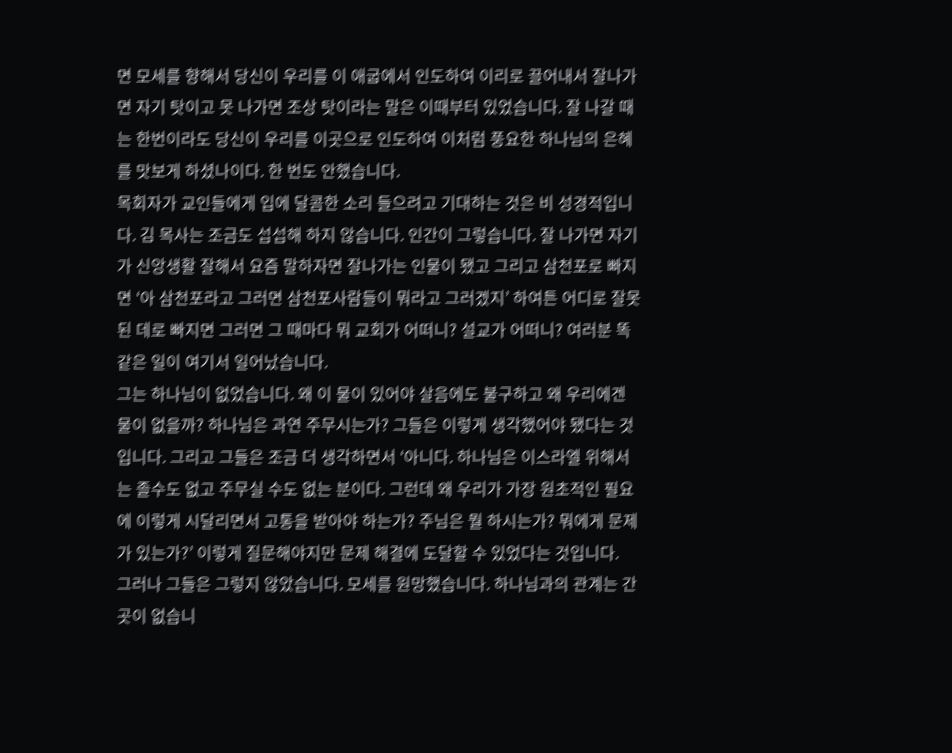면 모세를 향해서 당신이 우리를 이 애굽에서 인도하여 이리로 끌어내서 잘나가면 자기 탓이고 못 나가면 조상 탓이라는 말은 이때부터 있었습니다. 잘 나갈 때는 한번이라도 당신이 우리를 이곳으로 인도하여 이처럼 풍요한 하나님의 은혜를 맛보게 하셨나이다. 한 번도 안했습니다.
목회자가 교인들에게 입에 달콤한 소리 들으려고 기대하는 것은 비 성경적입니다. 김 목사는 조금도 섭섭해 하지 않습니다. 인간이 그렇습니다. 잘 나가면 자기가 신앙생활 잘해서 요즘 말하자면 잘나가는 인물이 됐고 그리고 삼천포로 빠지면 ‘아 삼천포라고 그러면 삼천포사람들이 뭐라고 그러겠지’ 하여튼 어디로 잘못된 데로 빠지면 그러면 그 때마다 뭐 교회가 어떠니? 설교가 어떠니? 여러분 똑같은 일이 여기서 일어났습니다.
그는 하나님이 없었습니다. 왜 이 물이 있어야 살음에도 불구하고 왜 우리에겐 물이 없을까? 하나님은 과연 주무시는가? 그들은 이렇게 생각했어야 됐다는 것입니다. 그리고 그들은 조금 더 생각하면서 ‘아니다. 하나님은 이스라엘 위해서는 졸수도 없고 주무실 수도 없는 분이다. 그런데 왜 우리가 가장 원초적인 필요에 이렇게 시달리면서 고통을 받아야 하는가? 주님은 뭘 하시는가? 뭐에게 문제가 있는가?’ 이렇게 질문해야지만 문제 해결에 도달할 수 있었다는 것입니다.
그러나 그들은 그렇지 않았습니다. 모세를 원망했습니다. 하나님과의 관계는 간곳이 없습니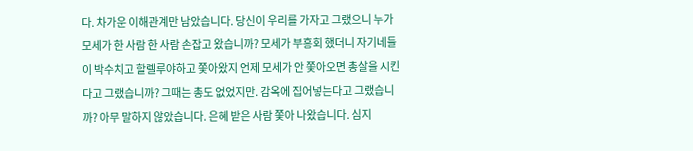다. 차가운 이해관계만 남았습니다. 당신이 우리를 가자고 그랬으니 누가 모세가 한 사람 한 사람 손잡고 왔습니까? 모세가 부흥회 했더니 자기네들이 박수치고 할렐루야하고 쫓아왔지 언제 모세가 안 쫓아오면 총살을 시킨다고 그랬습니까? 그때는 총도 없었지만. 감옥에 집어넣는다고 그랬습니까? 아무 말하지 않았습니다. 은혜 받은 사람 쫓아 나왔습니다. 심지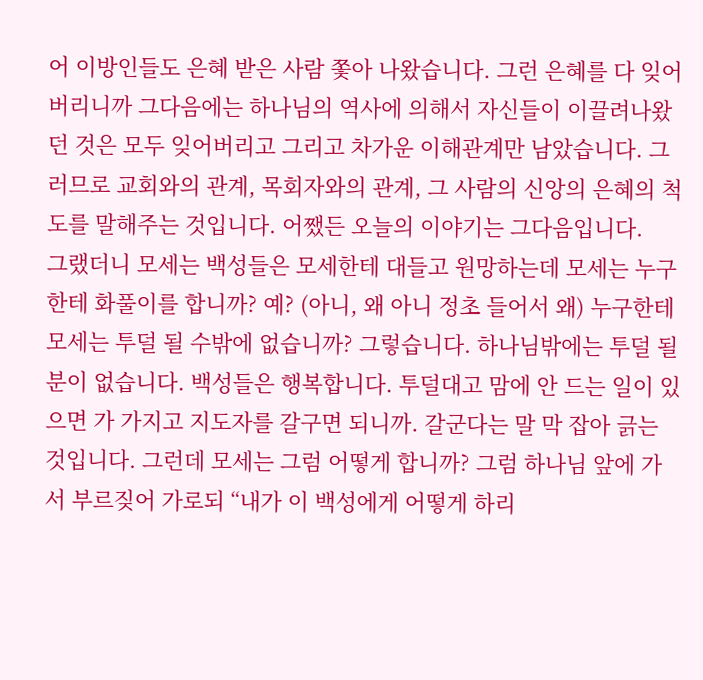어 이방인들도 은혜 받은 사람 쫓아 나왔습니다. 그런 은혜를 다 잊어버리니까 그다음에는 하나님의 역사에 의해서 자신들이 이끌려나왔던 것은 모두 잊어버리고 그리고 차가운 이해관계만 남았습니다. 그러므로 교회와의 관계, 목회자와의 관계, 그 사람의 신앙의 은혜의 척도를 말해주는 것입니다. 어쨌든 오늘의 이야기는 그다음입니다.
그랬더니 모세는 백성들은 모세한테 대들고 원망하는데 모세는 누구한테 화풀이를 합니까? 예? (아니, 왜 아니 정초 들어서 왜) 누구한테 모세는 투덜 될 수밖에 없습니까? 그렇습니다. 하나님밖에는 투덜 될 분이 없습니다. 백성들은 행복합니다. 투덜대고 맘에 안 드는 일이 있으면 가 가지고 지도자를 갈구면 되니까. 갈군다는 말 막 잡아 긁는 것입니다. 그런데 모세는 그럼 어떻게 합니까? 그럼 하나님 앞에 가서 부르짖어 가로되 “내가 이 백성에게 어떻게 하리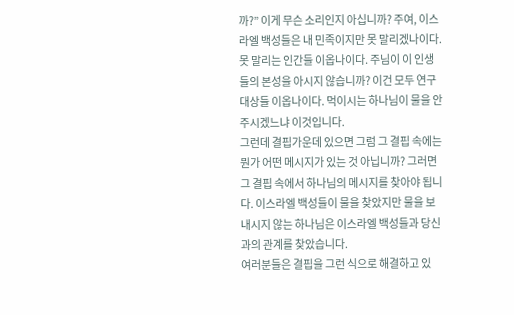까?” 이게 무슨 소리인지 아십니까? 주여, 이스라엘 백성들은 내 민족이지만 못 말리겠나이다. 못 말리는 인간들 이옵나이다. 주님이 이 인생들의 본성을 아시지 않습니까? 이건 모두 연구대상들 이옵나이다. 먹이시는 하나님이 물을 안 주시겠느냐 이것입니다.
그런데 결핍가운데 있으면 그럼 그 결핍 속에는 뭔가 어떤 메시지가 있는 것 아닙니까? 그러면 그 결핍 속에서 하나님의 메시지를 찾아야 됩니다. 이스라엘 백성들이 물을 찾았지만 물을 보내시지 않는 하나님은 이스라엘 백성들과 당신과의 관계를 찾았습니다.
여러분들은 결핍을 그런 식으로 해결하고 있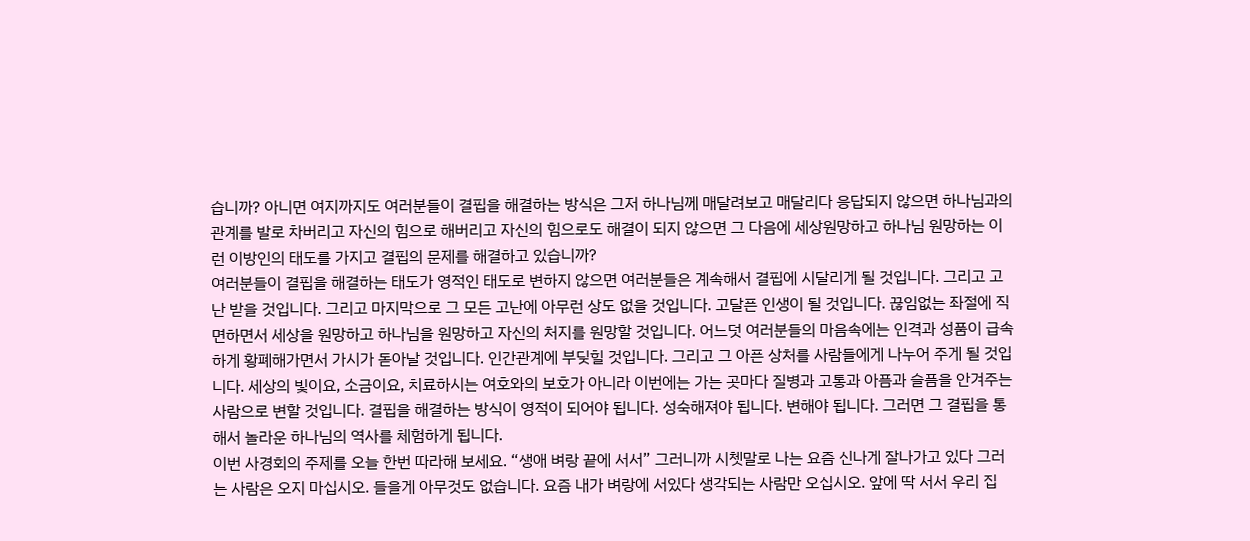습니까? 아니면 여지까지도 여러분들이 결핍을 해결하는 방식은 그저 하나님께 매달려보고 매달리다 응답되지 않으면 하나님과의 관계를 발로 차버리고 자신의 힘으로 해버리고 자신의 힘으로도 해결이 되지 않으면 그 다음에 세상원망하고 하나님 원망하는 이런 이방인의 태도를 가지고 결핍의 문제를 해결하고 있습니까?
여러분들이 결핍을 해결하는 태도가 영적인 태도로 변하지 않으면 여러분들은 계속해서 결핍에 시달리게 될 것입니다. 그리고 고난 받을 것입니다. 그리고 마지막으로 그 모든 고난에 아무런 상도 없을 것입니다. 고달픈 인생이 될 것입니다. 끊임없는 좌절에 직면하면서 세상을 원망하고 하나님을 원망하고 자신의 처지를 원망할 것입니다. 어느덧 여러분들의 마음속에는 인격과 성품이 급속하게 황폐해가면서 가시가 돋아날 것입니다. 인간관계에 부딪힐 것입니다. 그리고 그 아픈 상처를 사람들에게 나누어 주게 될 것입니다. 세상의 빛이요, 소금이요, 치료하시는 여호와의 보호가 아니라 이번에는 가는 곳마다 질병과 고통과 아픔과 슬픔을 안겨주는 사람으로 변할 것입니다. 결핍을 해결하는 방식이 영적이 되어야 됩니다. 성숙해져야 됩니다. 변해야 됩니다. 그러면 그 결핍을 통해서 놀라운 하나님의 역사를 체험하게 됩니다.
이번 사경회의 주제를 오늘 한번 따라해 보세요. “생애 벼랑 끝에 서서” 그러니까 시쳇말로 나는 요즘 신나게 잘나가고 있다 그러는 사람은 오지 마십시오. 들을게 아무것도 없습니다. 요즘 내가 벼랑에 서있다 생각되는 사람만 오십시오. 앞에 딱 서서 우리 집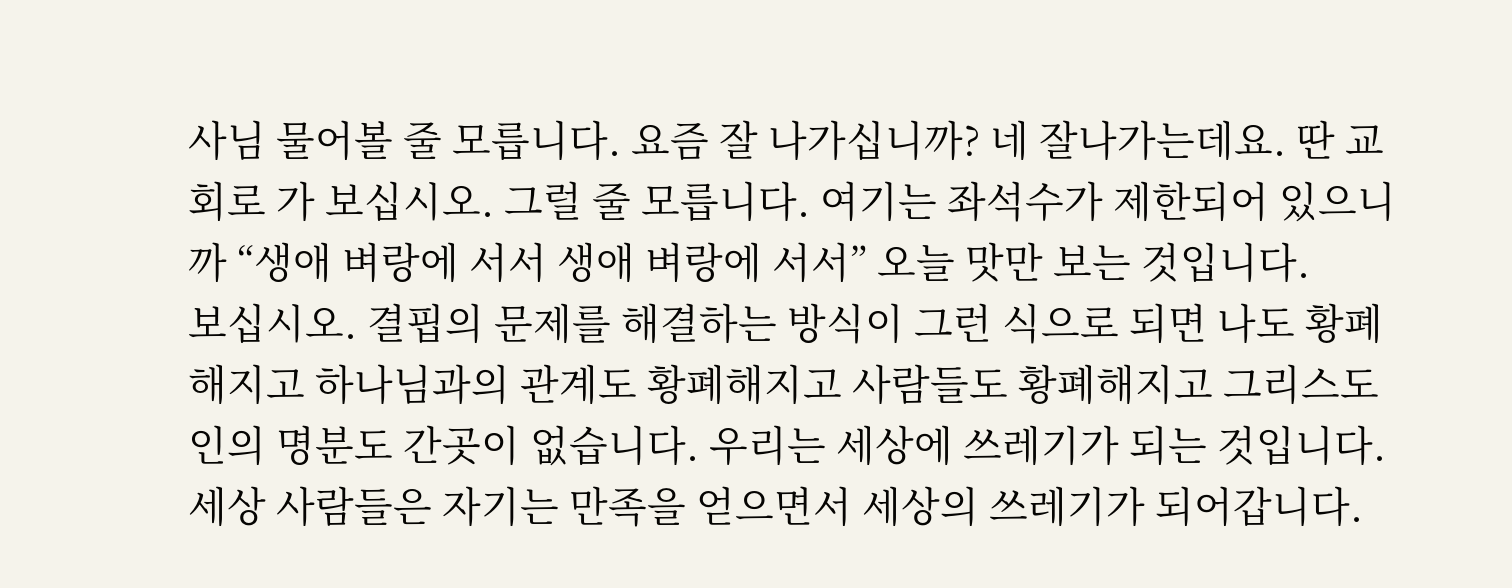사님 물어볼 줄 모릅니다. 요즘 잘 나가십니까? 네 잘나가는데요. 딴 교회로 가 보십시오. 그럴 줄 모릅니다. 여기는 좌석수가 제한되어 있으니까 “생애 벼랑에 서서 생애 벼랑에 서서” 오늘 맛만 보는 것입니다.
보십시오. 결핍의 문제를 해결하는 방식이 그런 식으로 되면 나도 황폐해지고 하나님과의 관계도 황폐해지고 사람들도 황폐해지고 그리스도인의 명분도 간곳이 없습니다. 우리는 세상에 쓰레기가 되는 것입니다. 세상 사람들은 자기는 만족을 얻으면서 세상의 쓰레기가 되어갑니다.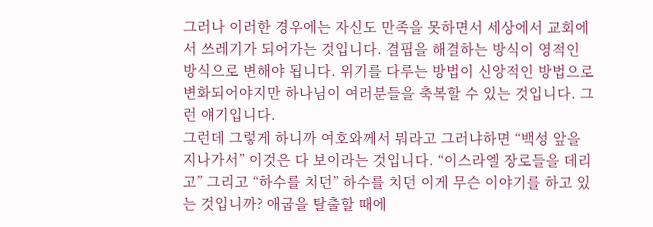그러나 이러한 경우에는 자신도 만족을 못하면서 세상에서 교회에서 쓰레기가 되어가는 것입니다. 결핍을 해결하는 방식이 영적인 방식으로 변해야 됩니다. 위기를 다루는 방법이 신앙적인 방법으로 변화되어야지만 하나님이 여러분들을 축복할 수 있는 것입니다. 그런 얘기입니다.
그런데 그렇게 하니까 여호와께서 뭐라고 그러냐하면 “백성 앞을 지나가서” 이것은 다 보이라는 것입니다. “이스라엘 장로들을 데리고” 그리고 “하수를 치던” 하수를 치던 이게 무슨 이야기를 하고 있는 것입니까? 애굽을 탈출할 때에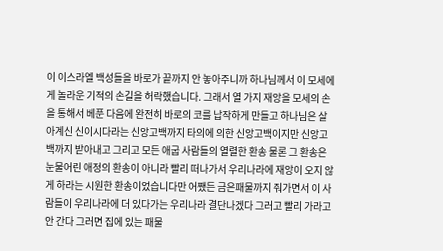이 이스라엘 백성들을 바로가 끝까지 안 놓아주니까 하나님께서 이 모세에게 놀라운 기적의 손길을 허락했습니다. 그래서 열 가지 재앙을 모세의 손을 통해서 베푼 다음에 완전히 바로의 코를 납작하게 만들고 하나님은 살아계신 신이시다라는 신앙고백까지 타의에 의한 신앙고백이지만 신앙고백까지 받아내고 그리고 모든 애굽 사람들의 열렬한 환송 물론 그 환송은 눈물어린 애정의 환송이 아니라 빨리 떠나가서 우리나라에 재앙이 오지 않게 하라는 시원한 환송이었습니다만 어쨌든 금은패물까지 줘가면서 이 사람들이 우리나라에 더 있다가는 우리나라 결단나겠다 그러고 빨리 가라고 안 간다 그러면 집에 있는 패물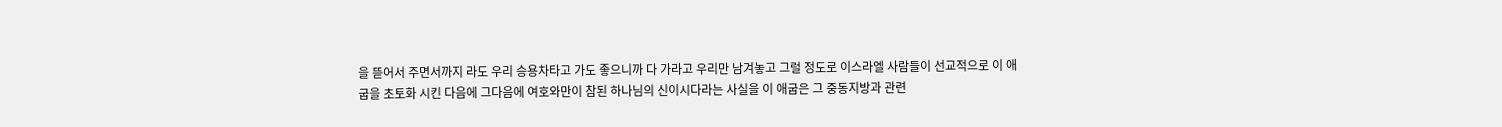을 뜯어서 주면서까지 라도 우리 승용차타고 가도 좋으니까 다 가라고 우리만 남겨놓고 그럴 정도로 이스라엘 사람들이 선교적으로 이 애굽을 초토화 시킨 다음에 그다음에 여호와만이 참된 하나님의 신이시다라는 사실을 이 애굽은 그 중동지방과 관련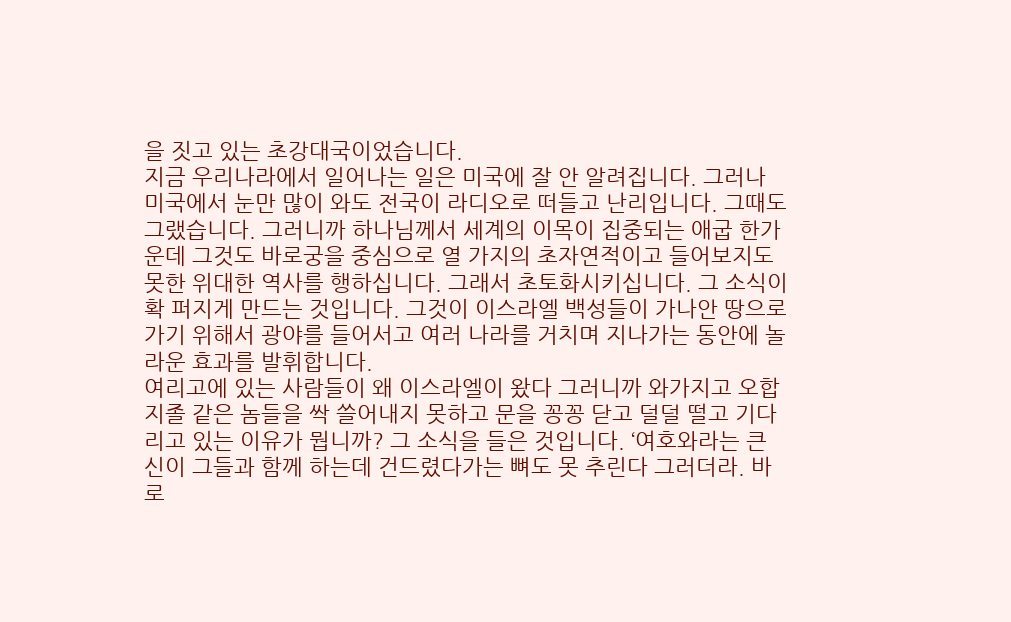을 짓고 있는 초강대국이었습니다.
지금 우리나라에서 일어나는 일은 미국에 잘 안 알려집니다. 그러나 미국에서 눈만 많이 와도 전국이 라디오로 떠들고 난리입니다. 그때도 그랬습니다. 그러니까 하나님께서 세계의 이목이 집중되는 애굽 한가운데 그것도 바로궁을 중심으로 열 가지의 초자연적이고 들어보지도 못한 위대한 역사를 행하십니다. 그래서 초토화시키십니다. 그 소식이 확 퍼지게 만드는 것입니다. 그것이 이스라엘 백성들이 가나안 땅으로 가기 위해서 광야를 들어서고 여러 나라를 거치며 지나가는 동안에 놀라운 효과를 발휘합니다.
여리고에 있는 사람들이 왜 이스라엘이 왔다 그러니까 와가지고 오합지졸 같은 놈들을 싹 쓸어내지 못하고 문을 꽁꽁 닫고 덜덜 떨고 기다리고 있는 이유가 뭡니까? 그 소식을 들은 것입니다. ‘여호와라는 큰 신이 그들과 함께 하는데 건드렸다가는 뼈도 못 추린다 그러더라. 바로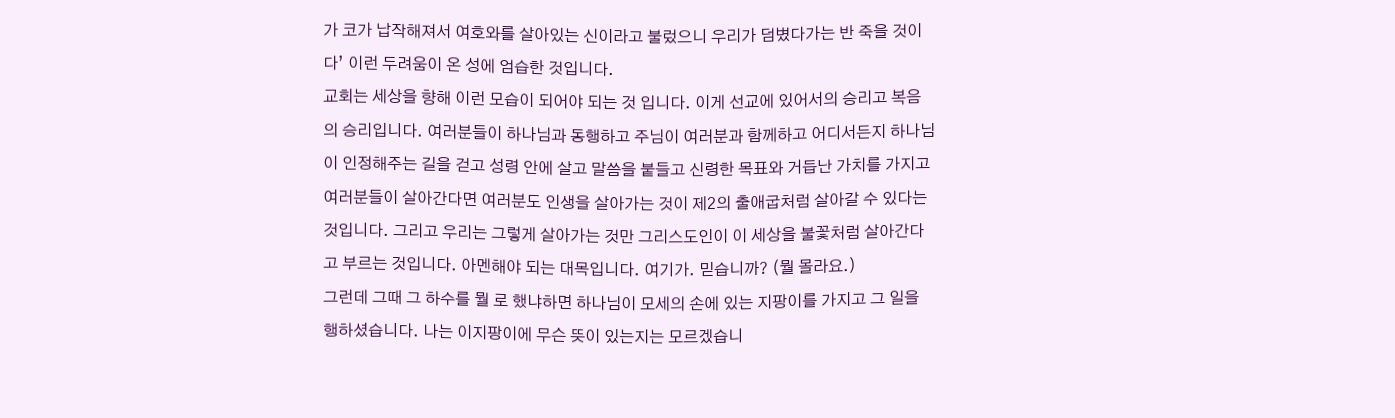가 코가 납작해져서 여호와를 살아있는 신이라고 불렀으니 우리가 덤볐다가는 반 죽을 것이다’ 이런 두려움이 온 성에 엄습한 것입니다.
교회는 세상을 향해 이런 모습이 되어야 되는 것 입니다. 이게 선교에 있어서의 승리고 복음의 승리입니다. 여러분들이 하나님과 동행하고 주님이 여러분과 함께하고 어디서든지 하나님이 인정해주는 길을 걷고 성령 안에 살고 말씀을 붙들고 신령한 목표와 거듭난 가치를 가지고 여러분들이 살아간다면 여러분도 인생을 살아가는 것이 제2의 출애굽처럼 살아갈 수 있다는 것입니다. 그리고 우리는 그렇게 살아가는 것만 그리스도인이 이 세상을 불꽃처럼 살아간다고 부르는 것입니다. 아멘해야 되는 대목입니다. 여기가. 믿습니까? (뭘 몰라요.)
그런데 그때 그 하수를 뭘 로 했냐하면 하나님이 모세의 손에 있는 지팡이를 가지고 그 일을 행하셨습니다. 나는 이지팡이에 무슨 뜻이 있는지는 모르겠습니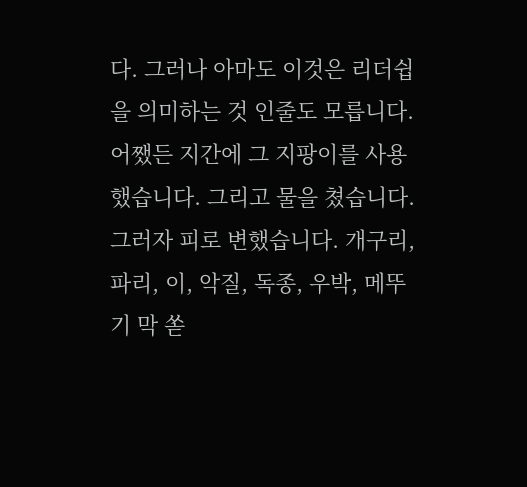다. 그러나 아마도 이것은 리더쉽을 의미하는 것 인줄도 모릅니다. 어쨌든 지간에 그 지팡이를 사용했습니다. 그리고 물을 쳤습니다. 그러자 피로 변했습니다. 개구리, 파리, 이, 악질, 독종, 우박, 메뚜기 막 쏟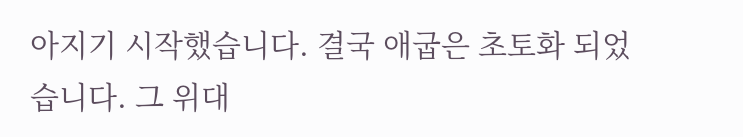아지기 시작했습니다. 결국 애굽은 초토화 되었습니다. 그 위대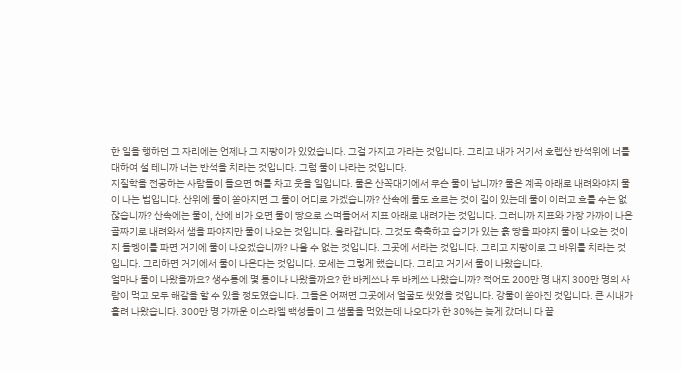한 일을 행하던 그 자리에는 언제나 그 지팡이가 있었습니다. 그걸 가지고 가라는 것입니다. 그리고 내가 거기서 호렙산 반석위에 너를 대하여 설 테니까 너는 반석을 치라는 것입니다. 그럼 물이 나라는 것입니다.
지질학을 전공하는 사람들이 들으면 혀를 차고 웃을 일입니다. 물은 산꼭대기에서 무슨 물이 납니까? 물은 계곡 아래로 내려와야지 물이 나는 법입니다. 산위에 물이 쏟아지면 그 물이 어디로 가겠습니까? 산속에 물도 흐르는 것이 길이 있는데 물이 이러고 흐를 수는 없잖습니까? 산속에는 물이, 산에 비가 오면 물이 땅으로 스며들어서 지표 아래로 내려가는 것입니다. 그러니까 지표와 가장 가까이 나온 골짜기로 내려와서 샘을 파야지만 물이 나오는 것입니다. 올라갑니다. 그것도 축축하고 습기가 있는 흙 땅을 파야지 물이 나오는 것이지 돌멩이를 파면 거기에 물이 나오겠습니까? 나올 수 없는 것입니다. 그곳에 서라는 것입니다. 그리고 지팡이로 그 바위를 치라는 것입니다. 그리하면 거기에서 물이 나온다는 것입니다. 모세는 그렇게 했습니다. 그리고 거기서 물이 나왔습니다.
얼마나 물이 나왔을까요? 생수통에 몇 통이나 나왔을까요? 한 바케쓰나 두 바케쓰 나왔습니까? 적어도 200만 명 내지 300만 명의 사람이 먹고 모두 해갈을 할 수 있을 정도였습니다. 그들은 어쩌면 그곳에서 얼굴도 씻었을 것입니다. 강물이 쏟아진 것입니다. 큰 시내가 흘려 나왔습니다. 300만 명 가까운 이스라엘 백성들이 그 샘물을 먹었는데 나오다가 한 30%는 늦게 갔더니 다 끝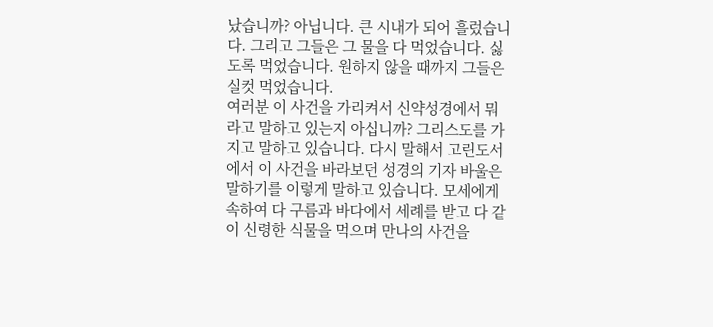났습니까? 아닙니다. 큰 시내가 되어 흘렀습니다. 그리고 그들은 그 물을 다 먹었습니다. 싫도록 먹었습니다. 원하지 않을 때까지 그들은 실컷 먹었습니다.
여러분 이 사건을 가리켜서 신약성경에서 뭐라고 말하고 있는지 아십니까? 그리스도를 가지고 말하고 있습니다. 다시 말해서 고린도서에서 이 사건을 바라보던 성경의 기자 바울은 말하기를 이렇게 말하고 있습니다. 모세에게 속하여 다 구름과 바다에서 세례를 받고 다 같이 신령한 식물을 먹으며 만나의 사건을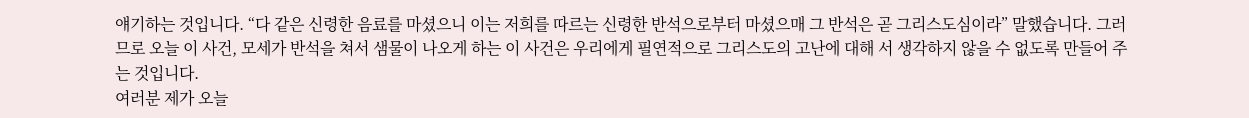얘기하는 것입니다. “다 같은 신령한 음료를 마셨으니 이는 저희를 따르는 신령한 반석으로부터 마셨으매 그 반석은 곧 그리스도심이라” 말했습니다. 그러므로 오늘 이 사건, 모세가 반석을 쳐서 샘물이 나오게 하는 이 사건은 우리에게 필연적으로 그리스도의 고난에 대해 서 생각하지 않을 수 없도록 만들어 주는 것입니다.
여러분 제가 오늘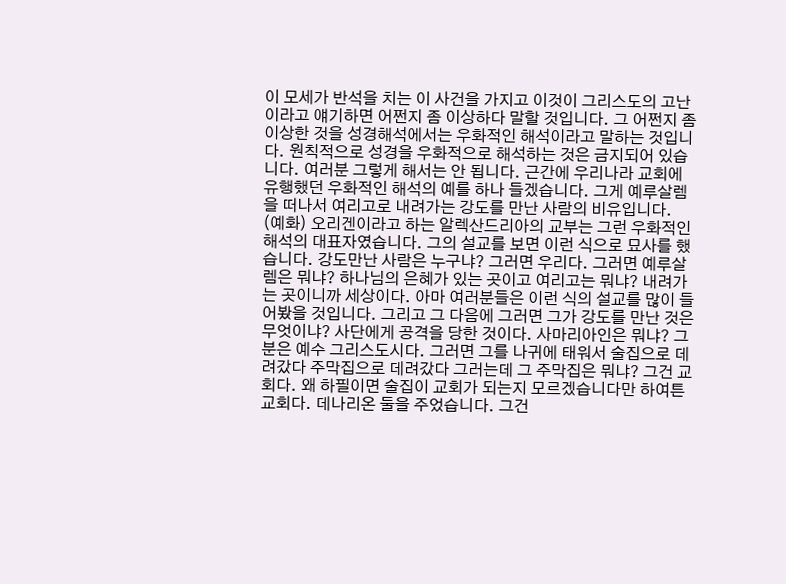이 모세가 반석을 치는 이 사건을 가지고 이것이 그리스도의 고난이라고 얘기하면 어쩐지 좀 이상하다 말할 것입니다. 그 어쩐지 좀 이상한 것을 성경해석에서는 우화적인 해석이라고 말하는 것입니다. 원칙적으로 성경을 우화적으로 해석하는 것은 금지되어 있습니다. 여러분 그렇게 해서는 안 됩니다. 근간에 우리나라 교회에 유행했던 우화적인 해석의 예를 하나 들겠습니다. 그게 예루살렘을 떠나서 여리고로 내려가는 강도를 만난 사람의 비유입니다.
(예화) 오리겐이라고 하는 알렉산드리아의 교부는 그런 우화적인 해석의 대표자였습니다. 그의 설교를 보면 이런 식으로 묘사를 했습니다. 강도만난 사람은 누구냐? 그러면 우리다. 그러면 예루살렘은 뭐냐? 하나님의 은혜가 있는 곳이고 여리고는 뭐냐? 내려가는 곳이니까 세상이다. 아마 여러분들은 이런 식의 설교를 많이 들어봤을 것입니다. 그리고 그 다음에 그러면 그가 강도를 만난 것은 무엇이냐? 사단에게 공격을 당한 것이다. 사마리아인은 뭐냐? 그분은 예수 그리스도시다. 그러면 그를 나귀에 태워서 술집으로 데려갔다 주막집으로 데려갔다 그러는데 그 주막집은 뭐냐? 그건 교회다. 왜 하필이면 술집이 교회가 되는지 모르겠습니다만 하여튼 교회다. 데나리온 둘을 주었습니다. 그건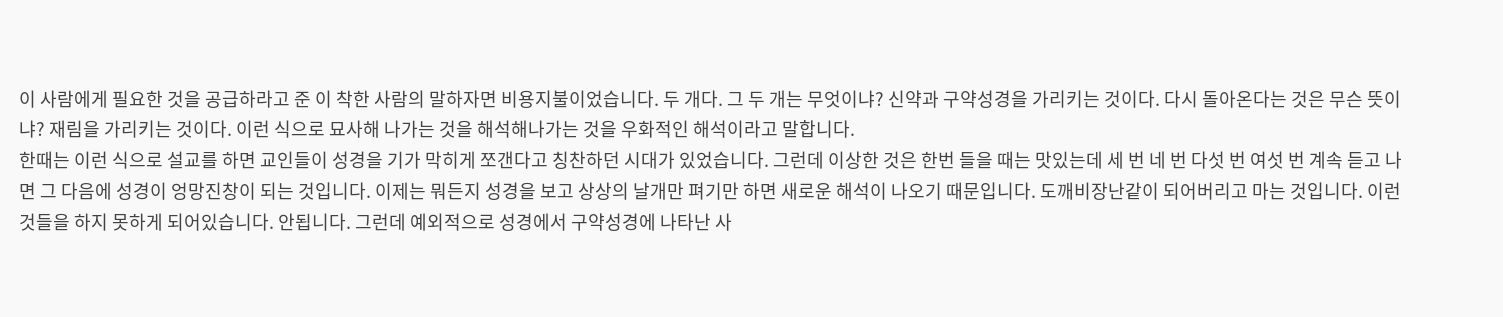이 사람에게 필요한 것을 공급하라고 준 이 착한 사람의 말하자면 비용지불이었습니다. 두 개다. 그 두 개는 무엇이냐? 신약과 구약성경을 가리키는 것이다. 다시 돌아온다는 것은 무슨 뜻이냐? 재림을 가리키는 것이다. 이런 식으로 묘사해 나가는 것을 해석해나가는 것을 우화적인 해석이라고 말합니다.
한때는 이런 식으로 설교를 하면 교인들이 성경을 기가 막히게 쪼갠다고 칭찬하던 시대가 있었습니다. 그런데 이상한 것은 한번 들을 때는 맛있는데 세 번 네 번 다섯 번 여섯 번 계속 듣고 나면 그 다음에 성경이 엉망진창이 되는 것입니다. 이제는 뭐든지 성경을 보고 상상의 날개만 펴기만 하면 새로운 해석이 나오기 때문입니다. 도깨비장난같이 되어버리고 마는 것입니다. 이런 것들을 하지 못하게 되어있습니다. 안됩니다. 그런데 예외적으로 성경에서 구약성경에 나타난 사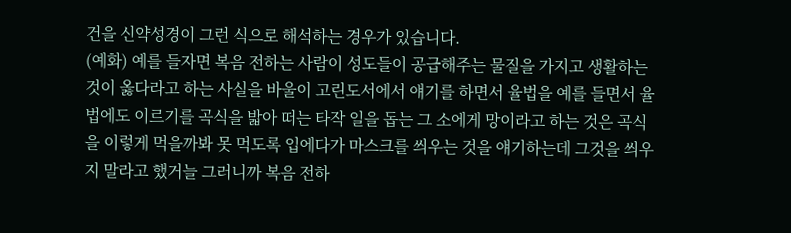건을 신약성경이 그런 식으로 해석하는 경우가 있습니다.
(예화) 예를 들자면 복음 전하는 사람이 성도들이 공급해주는 물질을 가지고 생활하는 것이 옳다라고 하는 사실을 바울이 고린도서에서 얘기를 하면서 율법을 예를 들면서 율법에도 이르기를 곡식을 밟아 떠는 타작 일을 돕는 그 소에게 망이라고 하는 것은 곡식을 이렇게 먹을까봐 못 먹도록 입에다가 마스크를 씌우는 것을 얘기하는데 그것을 씌우지 말라고 했거늘 그러니까 복음 전하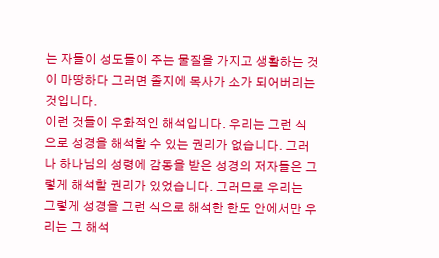는 자들이 성도들이 주는 물질을 가지고 생활하는 것이 마땅하다 그러면 졸지에 목사가 소가 되어버리는 것입니다.
이런 것들이 우화적인 해석입니다. 우리는 그런 식으로 성경을 해석할 수 있는 권리가 없습니다. 그러나 하나님의 성령에 감동을 받은 성경의 저자들은 그렇게 해석할 권리가 있었습니다. 그러므로 우리는 그렇게 성경을 그런 식으로 해석한 한도 안에서만 우리는 그 해석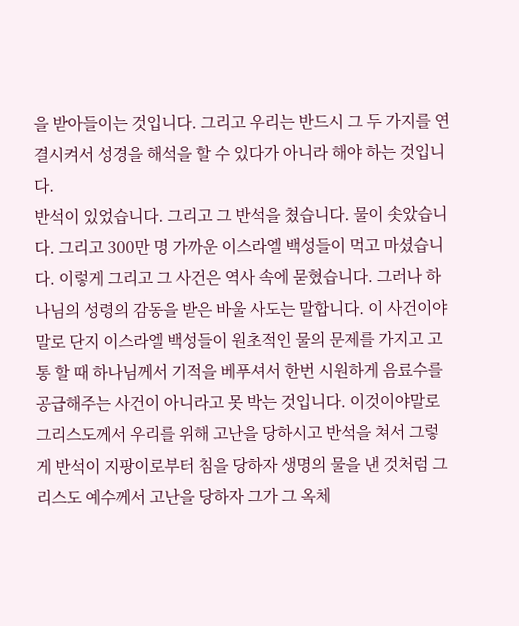을 받아들이는 것입니다. 그리고 우리는 반드시 그 두 가지를 연결시켜서 성경을 해석을 할 수 있다가 아니라 해야 하는 것입니다.
반석이 있었습니다. 그리고 그 반석을 쳤습니다. 물이 솟았습니다. 그리고 300만 명 가까운 이스라엘 백성들이 먹고 마셨습니다. 이렇게 그리고 그 사건은 역사 속에 묻혔습니다. 그러나 하나님의 성령의 감동을 받은 바울 사도는 말합니다. 이 사건이야말로 단지 이스라엘 백성들이 원초적인 물의 문제를 가지고 고통 할 때 하나님께서 기적을 베푸셔서 한번 시원하게 음료수를 공급해주는 사건이 아니라고 못 박는 것입니다. 이것이야말로 그리스도께서 우리를 위해 고난을 당하시고 반석을 쳐서 그렇게 반석이 지팡이로부터 침을 당하자 생명의 물을 낸 것처럼 그리스도 예수께서 고난을 당하자 그가 그 옥체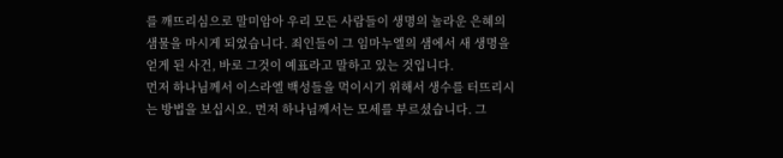를 깨뜨리심으로 말미암아 우리 모든 사람들이 생명의 놀라운 은혜의 샘물을 마시게 되었습니다. 죄인들이 그 임마누엘의 샘에서 새 생명을 얻게 된 사건, 바로 그것이 예표라고 말하고 있는 것입니다.
먼저 하나님께서 이스라엘 백성들을 먹이시기 위해서 생수를 터뜨리시는 방법을 보십시오. 먼저 하나님께서는 모세를 부르셨습니다. 그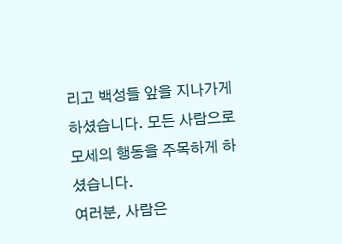리고 백성들 앞을 지나가게 하셨습니다. 모든 사람으로 모세의 행동을 주목하게 하셨습니다.
여러분, 사람은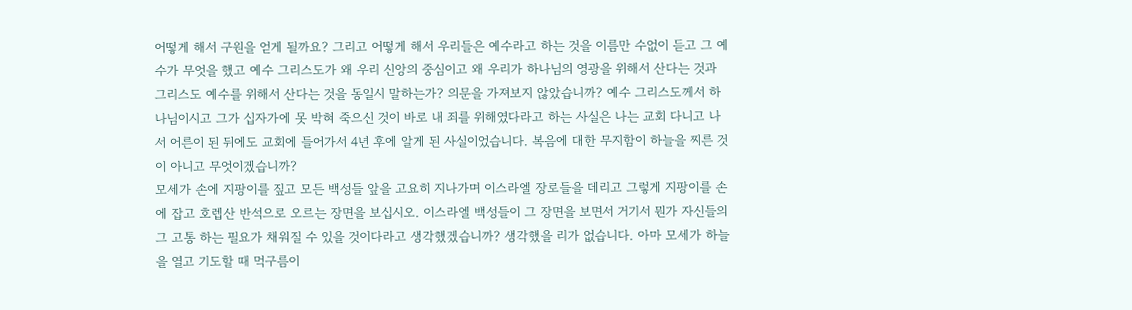어떻게 해서 구원을 얻게 될까요? 그리고 어떻게 해서 우리들은 예수라고 하는 것을 이름만 수없이 듣고 그 예수가 무엇을 했고 예수 그리스도가 왜 우리 신앙의 중심이고 왜 우리가 하나님의 영광을 위해서 산다는 것과 그리스도 예수를 위해서 산다는 것을 동일시 말하는가? 의문을 가져보지 않았습니까? 예수 그리스도께서 하나님이시고 그가 십자가에 못 박혀 죽으신 것이 바로 내 죄를 위해였다라고 하는 사실은 나는 교회 다니고 나서 어른이 된 뒤에도 교회에 들어가서 4년 후에 알게 된 사실이었습니다. 복음에 대한 무지함이 하늘을 찌른 것이 아니고 무엇이겠습니까?
모세가 손에 지팡이를 짚고 모든 백성들 앞을 고요히 지나가며 이스라엘 장로들을 데리고 그렇게 지팡이를 손에 잡고 호렙산 반석으로 오르는 장면을 보십시오. 이스라엘 백성들이 그 장면을 보면서 거기서 뭔가 자신들의 그 고통 하는 필요가 채워질 수 있을 것이다라고 생각했겠습니까? 생각했을 리가 없습니다. 아마 모세가 하늘을 열고 기도할 때 먹구름이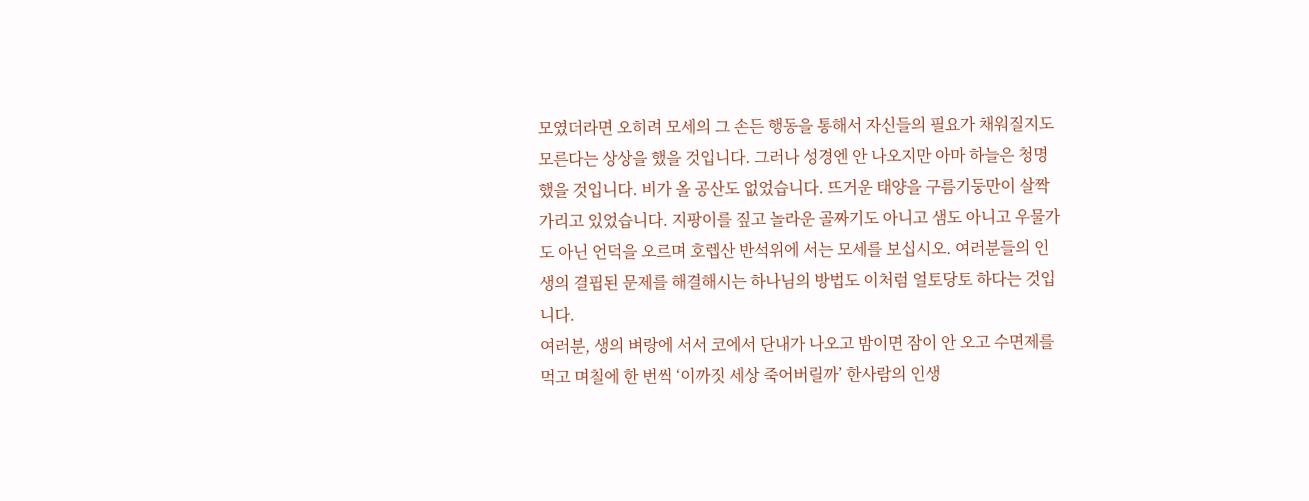모였더라면 오히려 모세의 그 손든 행동을 통해서 자신들의 필요가 채워질지도 모른다는 상상을 했을 것입니다. 그러나 성경엔 안 나오지만 아마 하늘은 청명했을 것입니다. 비가 올 공산도 없었습니다. 뜨거운 태양을 구름기둥만이 살짝 가리고 있었습니다. 지팡이를 짚고 놀라운 골짜기도 아니고 샘도 아니고 우물가도 아닌 언덕을 오르며 호렙산 반석위에 서는 모세를 보십시오. 여러분들의 인생의 결핍된 문제를 해결해시는 하나님의 방법도 이처럼 얼토당토 하다는 것입니다.
여러분, 생의 벼랑에 서서 코에서 단내가 나오고 밤이면 잠이 안 오고 수면제를 먹고 며칠에 한 번씩 ‘이까짓 세상 죽어버릴까’ 한사람의 인생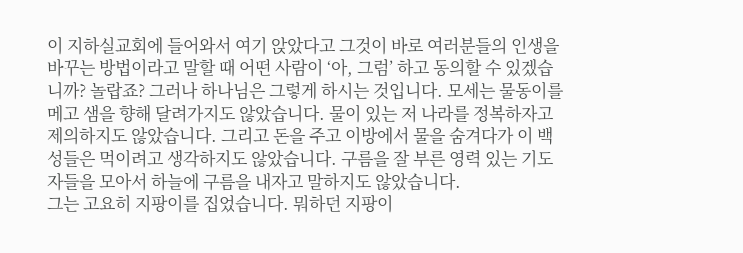이 지하실교회에 들어와서 여기 앉았다고 그것이 바로 여러분들의 인생을 바꾸는 방법이라고 말할 때 어떤 사람이 ‘아, 그럼’ 하고 동의할 수 있겠습니까? 놀랍죠? 그러나 하나님은 그렇게 하시는 것입니다. 모세는 물동이를 메고 샘을 향해 달려가지도 않았습니다. 물이 있는 저 나라를 정복하자고 제의하지도 않았습니다. 그리고 돈을 주고 이방에서 물을 숨겨다가 이 백성들은 먹이려고 생각하지도 않았습니다. 구름을 잘 부른 영력 있는 기도자들을 모아서 하늘에 구름을 내자고 말하지도 않았습니다.
그는 고요히 지팡이를 집었습니다. 뭐하던 지팡이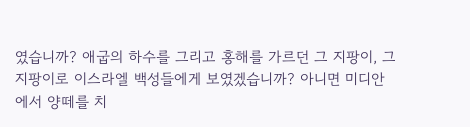였습니까? 애굽의 하수를 그리고 홍해를 가르던 그 지팡이, 그 지팡이로 이스라엘 백성들에게 보였겠습니까? 아니면 미디안에서 양떼를 치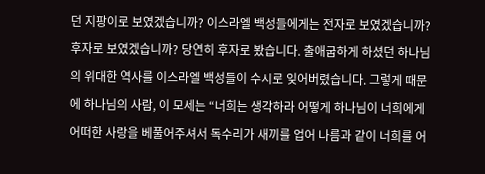던 지팡이로 보였겠습니까? 이스라엘 백성들에게는 전자로 보였겠습니까? 후자로 보였겠습니까? 당연히 후자로 봤습니다. 출애굽하게 하셨던 하나님의 위대한 역사를 이스라엘 백성들이 수시로 잊어버렸습니다. 그렇게 때문에 하나님의 사람, 이 모세는 “너희는 생각하라 어떻게 하나님이 너희에게 어떠한 사랑을 베풀어주셔서 독수리가 새끼를 업어 나름과 같이 너희를 어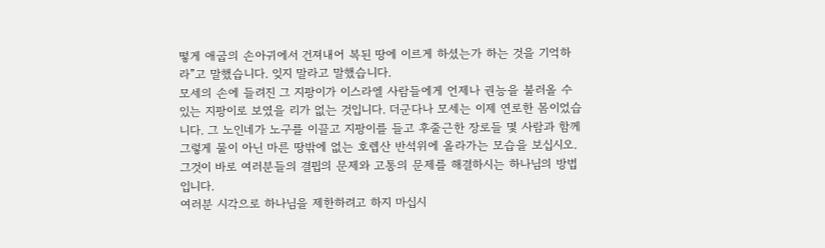떻게 애굽의 손아귀에서 건져내어 복된 땅에 이르게 하셨는가 하는 것을 기억하라”고 말했습니다. 잊지 말라고 말했습니다.
모세의 손에 들려진 그 지팡이가 이스라엘 사람들에게 언제나 권능을 불러올 수 있는 지팡이로 보였을 리가 없는 것입니다. 더군다나 모세는 이제 연로한 몸이었습니다. 그 노인네가 노구를 이끌고 지팡이를 들고 후줄근한 장로들 몇 사람과 함께 그렇게 물이 아닌 마른 땅밖에 없는 호렙산 반석위에 올라가는 모습을 보십시오. 그것이 바로 여러분들의 결핍의 문제와 고통의 문제를 해결하시는 하나님의 방법입니다.
여러분 시각으로 하나님을 제한하려고 하지 마십시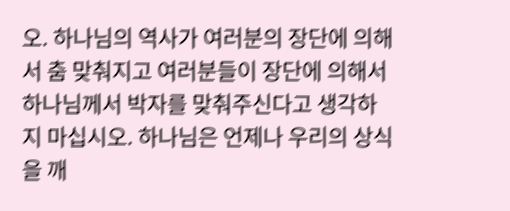오. 하나님의 역사가 여러분의 장단에 의해서 춤 맞춰지고 여러분들이 장단에 의해서 하나님께서 박자를 맞춰주신다고 생각하지 마십시오. 하나님은 언제나 우리의 상식을 깨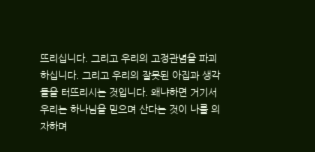뜨리십니다. 그리고 우리의 고정관념을 파괴하십니다. 그리고 우리의 잘못된 아집과 생각들을 터뜨리시는 것입니다. 왜냐하면 거기서 우리는 하나님을 믿으며 산다는 것이 나를 의자하며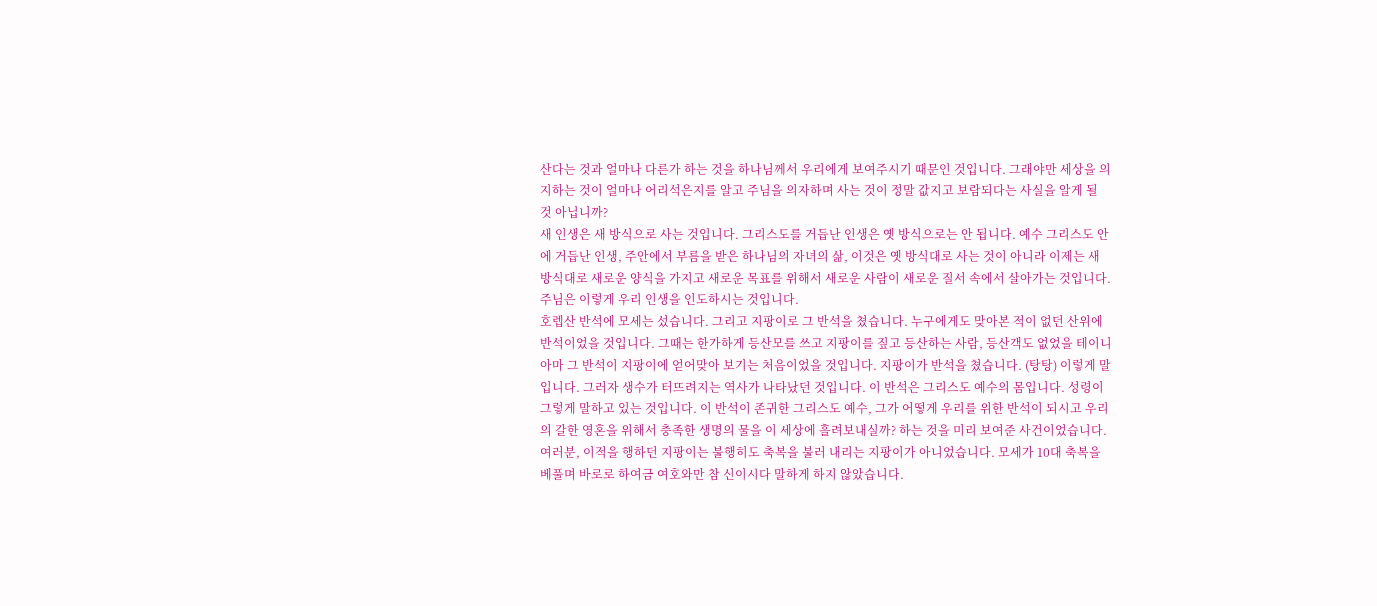산다는 것과 얼마나 다른가 하는 것을 하나님께서 우리에게 보여주시기 때문인 것입니다. 그래야만 세상을 의지하는 것이 얼마나 어리석은지를 알고 주님을 의자하며 사는 것이 정말 값지고 보람되다는 사실을 알게 될 것 아닙니까?
새 인생은 새 방식으로 사는 것입니다. 그리스도를 거듭난 인생은 옛 방식으로는 안 됩니다. 예수 그리스도 안에 거듭난 인생, 주안에서 부름을 받은 하나님의 자녀의 삶, 이것은 옛 방식대로 사는 것이 아니라 이제는 새 방식대로 새로운 양식을 가지고 새로운 목표를 위해서 새로운 사람이 새로운 질서 속에서 살아가는 것입니다. 주님은 이렇게 우리 인생을 인도하시는 것입니다.
호렙산 반석에 모세는 섰습니다. 그리고 지팡이로 그 반석을 쳤습니다. 누구에게도 맞아본 적이 없던 산위에 반석이었을 것입니다. 그때는 한가하게 등산모를 쓰고 지팡이를 짚고 등산하는 사람, 등산객도 없었을 테이니 아마 그 반석이 지팡이에 얻어맞아 보기는 처음이었을 것입니다. 지팡이가 반석을 쳤습니다. (탕탕) 이렇게 말입니다. 그러자 생수가 터뜨려지는 역사가 나타났던 것입니다. 이 반석은 그리스도 예수의 몸입니다. 성령이 그렇게 말하고 있는 것입니다. 이 반석이 존귀한 그리스도 예수, 그가 어떻게 우리를 위한 반석이 되시고 우리의 갈한 영혼을 위해서 충족한 생명의 물을 이 세상에 흘려보내실까? 하는 것을 미리 보여준 사건이었습니다.
여러분, 이적을 행하던 지팡이는 불행히도 축복을 불러 내리는 지팡이가 아니었습니다. 모세가 10대 축복을 베풀며 바로로 하여금 여호와만 참 신이시다 말하게 하지 않았습니다.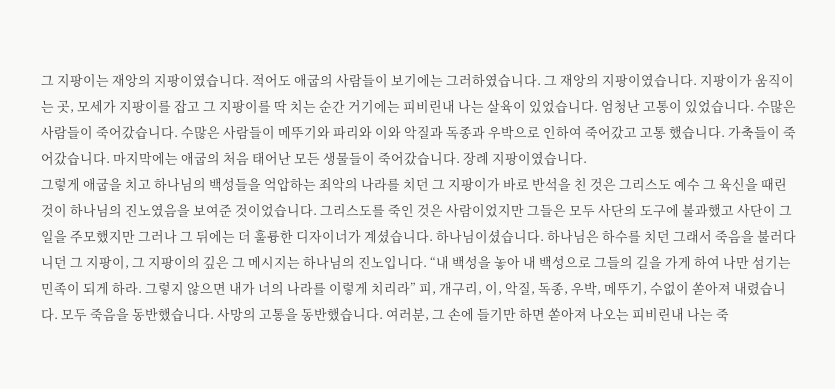그 지팡이는 재앙의 지팡이였습니다. 적어도 애굽의 사람들이 보기에는 그러하였습니다. 그 재앙의 지팡이였습니다. 지팡이가 움직이는 곳, 모세가 지팡이를 잡고 그 지팡이를 딱 치는 순간 거기에는 피비린내 나는 살육이 있었습니다. 엄청난 고통이 있었습니다. 수많은 사람들이 죽어갔습니다. 수많은 사람들이 메뚜기와 파리와 이와 악질과 독종과 우박으로 인하여 죽어갔고 고통 했습니다. 가축들이 죽어갔습니다. 마지막에는 애굽의 처음 태어난 모든 생물들이 죽어갔습니다. 장례 지팡이였습니다.
그렇게 애굽을 치고 하나님의 백성들을 억압하는 죄악의 나라를 치던 그 지팡이가 바로 반석을 친 것은 그리스도 예수 그 육신을 때린 것이 하나님의 진노였음을 보여준 것이었습니다. 그리스도를 죽인 것은 사람이었지만 그들은 모두 사단의 도구에 불과했고 사단이 그 일을 주모했지만 그러나 그 뒤에는 더 훌륭한 디자이너가 계셨습니다. 하나님이셨습니다. 하나님은 하수를 치던 그래서 죽음을 불러다니던 그 지팡이, 그 지팡이의 깊은 그 메시지는 하나님의 진노입니다. “내 백성을 놓아 내 백성으로 그들의 길을 가게 하여 나만 섬기는 민족이 되게 하라. 그렇지 않으면 내가 너의 나라를 이렇게 치리라” 피, 개구리, 이, 악질, 독종, 우박, 메뚜기, 수없이 쏟아져 내렸습니다. 모두 죽음을 동반했습니다. 사망의 고통을 동반했습니다. 여러분, 그 손에 들기만 하면 쏟아져 나오는 피비린내 나는 죽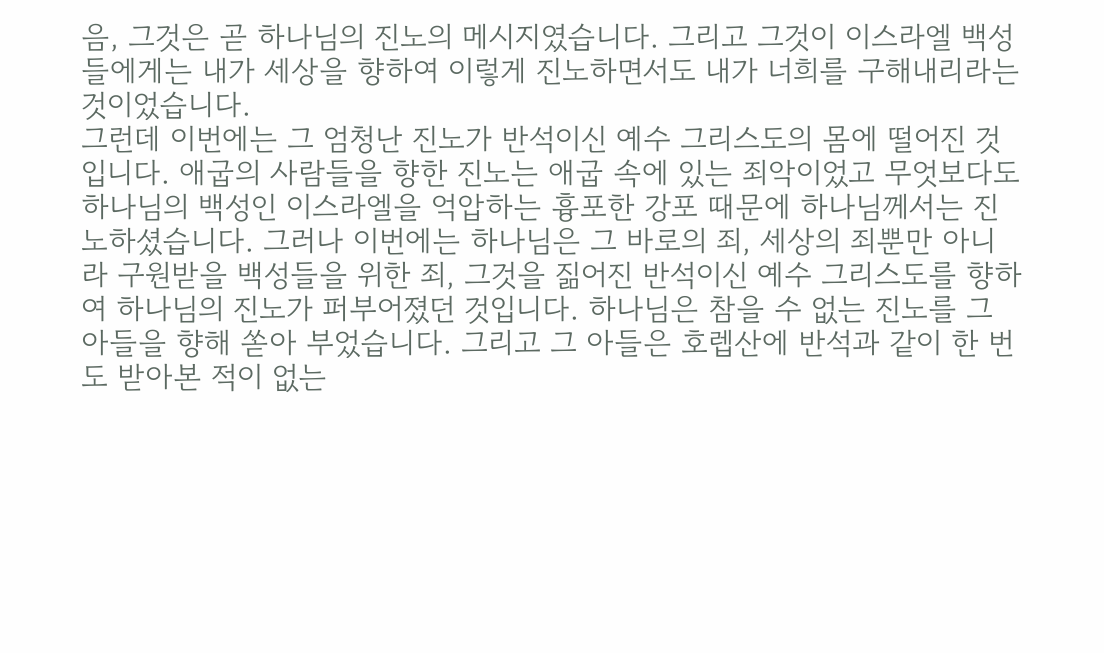음, 그것은 곧 하나님의 진노의 메시지였습니다. 그리고 그것이 이스라엘 백성들에게는 내가 세상을 향하여 이렇게 진노하면서도 내가 너희를 구해내리라는 것이었습니다.
그런데 이번에는 그 엄청난 진노가 반석이신 예수 그리스도의 몸에 떨어진 것입니다. 애굽의 사람들을 향한 진노는 애굽 속에 있는 죄악이었고 무엇보다도 하나님의 백성인 이스라엘을 억압하는 흉포한 강포 때문에 하나님께서는 진노하셨습니다. 그러나 이번에는 하나님은 그 바로의 죄, 세상의 죄뿐만 아니라 구원받을 백성들을 위한 죄, 그것을 짊어진 반석이신 예수 그리스도를 향하여 하나님의 진노가 퍼부어졌던 것입니다. 하나님은 참을 수 없는 진노를 그 아들을 향해 쏟아 부었습니다. 그리고 그 아들은 호렙산에 반석과 같이 한 번도 받아본 적이 없는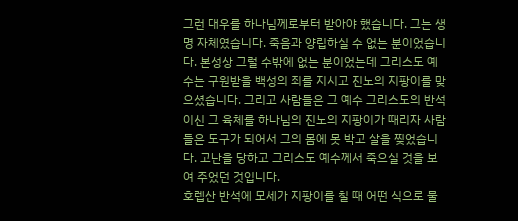그런 대우를 하나님께로부터 받아야 했습니다. 그는 생명 자체였습니다. 죽음과 양립하실 수 없는 분이었습니다. 본성상 그럴 수밖에 없는 분이었는데 그리스도 예수는 구원받을 백성의 죄를 지시고 진노의 지팡이를 맞으셨습니다. 그리고 사람들은 그 예수 그리스도의 반석이신 그 육체를 하나님의 진노의 지팡이가 때리자 사람들은 도구가 되어서 그의 몸에 못 박고 살을 찢었습니다. 고난을 당하고 그리스도 예수께서 죽으실 것을 보여 주었던 것입니다.
호렙산 반석에 모세가 지팡이를 칠 때 어떤 식으로 물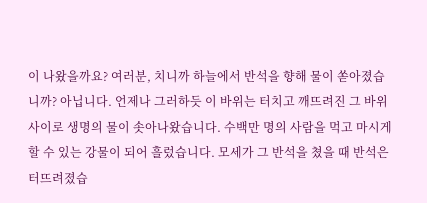이 나왔을까요? 여러분, 치니까 하늘에서 반석을 향해 물이 쏟아졌습니까? 아닙니다. 언제나 그러하듯 이 바위는 터치고 깨뜨려진 그 바위사이로 생명의 물이 솟아나왔습니다. 수백만 명의 사람을 먹고 마시게 할 수 있는 강물이 되어 흘렀습니다. 모세가 그 반석을 쳤을 때 반석은 터뜨려졌습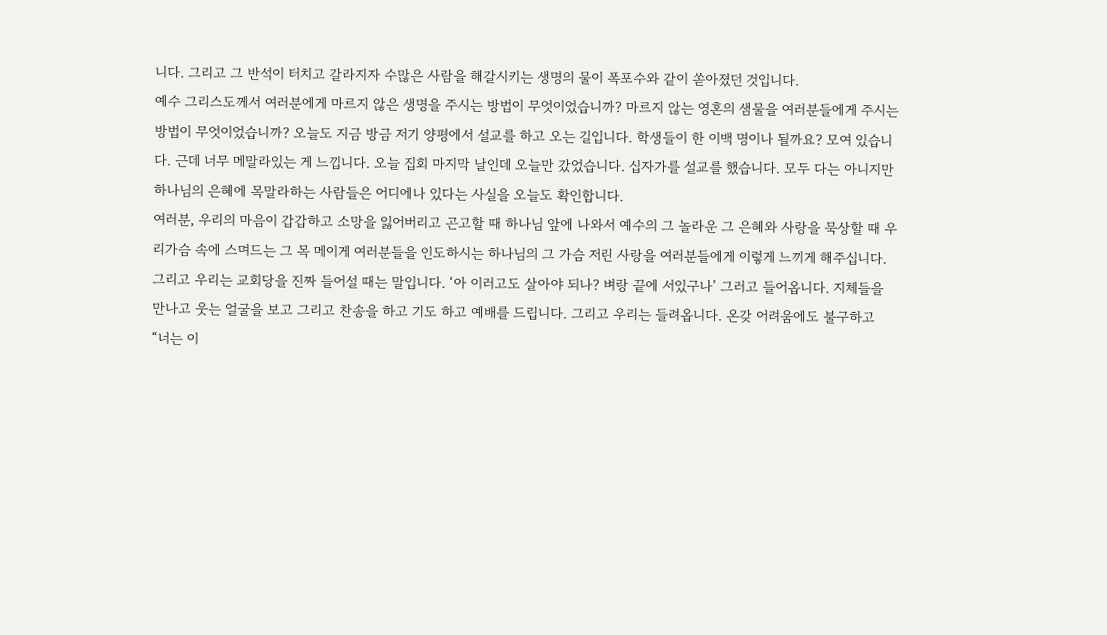니다. 그리고 그 반석이 터치고 갈라지자 수많은 사람을 해갈시키는 생명의 물이 폭포수와 같이 쏟아졌던 것입니다.
예수 그리스도께서 여러분에게 마르지 않은 생명을 주시는 방법이 무엇이었습니까? 마르지 않는 영혼의 샘물을 여러분들에게 주시는 방법이 무엇이었습니까? 오늘도 지금 방금 저기 양평에서 설교를 하고 오는 길입니다. 학생들이 한 이백 명이나 될까요? 모여 있습니다. 근데 너무 메말라있는 게 느낍니다. 오늘 집회 마지막 날인데 오늘만 갔었습니다. 십자가를 설교를 했습니다. 모두 다는 아니지만 하나님의 은혜에 목말라하는 사람들은 어디에나 있다는 사실을 오늘도 확인합니다.
여러분, 우리의 마음이 갑갑하고 소망을 잃어버리고 곤고할 때 하나님 앞에 나와서 예수의 그 놀라운 그 은혜와 사랑을 묵상할 때 우리가슴 속에 스며드는 그 목 메이게 여러분들을 인도하시는 하나님의 그 가슴 저린 사랑을 여러분들에게 이렇게 느끼게 해주십니다. 그리고 우리는 교회당을 진짜 들어설 때는 말입니다. ‘아 이러고도 살아야 되나? 벼랑 끝에 서있구나’ 그러고 들어옵니다. 지체들을 만나고 웃는 얼굴을 보고 그리고 찬송을 하고 기도 하고 예배를 드립니다. 그리고 우리는 들려옵니다. 온갖 어려움에도 불구하고 “너는 이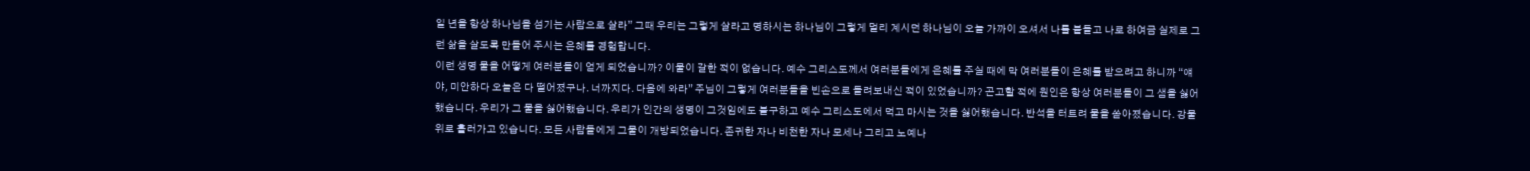일 년을 항상 하나님을 섬기는 사람으로 살라” 그때 우리는 그렇게 살라고 명하시는 하나님이 그렇게 멀리 계시던 하나님이 오늘 가까이 오셔서 나를 붙들고 나로 하여금 실제로 그런 삶을 살도록 만들어 주시는 은혜를 경험합니다.
이런 생명 물을 어떻게 여러분들이 얻게 되었습니까? 이물이 갈한 적이 없습니다. 예수 그리스도께서 여러분들에게 은혜를 주실 때에 막 여러분들이 은혜를 받으려고 하니까 “얘야, 미안하다 오늘은 다 떨어졌구나. 너까지다. 다음에 와라” 주님이 그렇게 여러분들을 빈손으로 돌려보내신 적이 있었습니까? 곤고할 적에 원인은 항상 여러분들이 그 샘을 싫어했습니다. 우리가 그 물을 싫어했습니다. 우리가 인간의 생명이 그것임에도 불구하고 예수 그리스도에서 먹고 마시는 것을 싫어했습니다. 반석을 터트려 물을 쏟아졌습니다. 강물위로 흘러가고 있습니다. 모든 사람들에게 그물이 개방되었습니다. 존귀한 자나 비천한 자나 모세나 그리고 노예나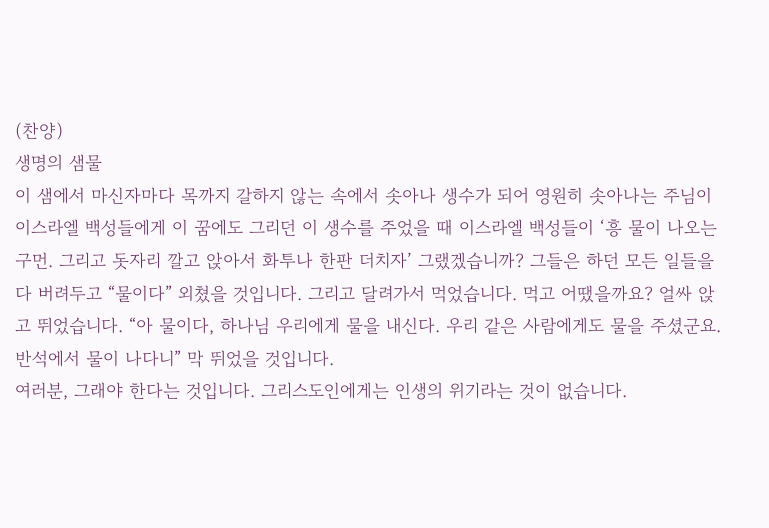(찬양)
생명의 샘물
이 샘에서 마신자마다 목까지 갈하지 않는 속에서 솟아나 생수가 되어 영원히 솟아나는 주님이 이스라엘 백성들에게 이 꿈에도 그리던 이 생수를 주었을 때 이스라엘 백성들이 ‘흥 물이 나오는구먼. 그리고 돗자리 깔고 앉아서 화투나 한판 더치자’ 그랬겠습니까? 그들은 하던 모든 일들을 다 버려두고 “물이다” 외쳤을 것입니다. 그리고 달려가서 먹었습니다. 먹고 어땠을까요? 얼싸 앉고 뛰었습니다. “아 물이다, 하나님 우리에게 물을 내신다. 우리 같은 사람에게도 물을 주셨군요. 반석에서 물이 나다니” 막 뛰었을 것입니다.
여러분, 그래야 한다는 것입니다. 그리스도인에게는 인생의 위기라는 것이 없습니다.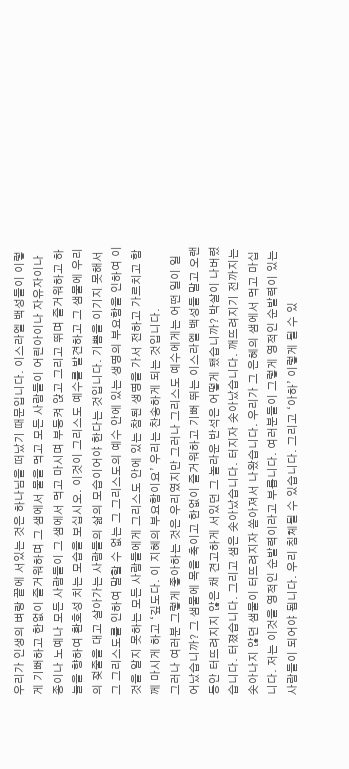우리가 인생의 벼랑 끝에 서있는 것은 하나님을 떠났기 때문입니다. 이스라엘 백성들이 이렇게 기뻐하고 한없이 즐거워하며 그 샘에서 물을 먹고 모든 사람들이 어린아이나 자유자이나 종이나 노예나 모든 사람들이 그 샘에서 먹고 마시며 부둥켜 앉고 그리고 뛰며 즐거워하고 하늘을 향하여 환호성 치는 모습을 보십시오. 이것이 그리스도 예수를 발견하고 그 샘물에 우리의 젖줄을 대고 살아가는 사람들의 삶의 모습이어야 한다는 것입니다. 기쁨을 이기지 못해서 그 그리스도를 인하여 말할 수 없는 그 그리스도의 예수 안에 있는 생명의 부요함을 인하여 이것을 알지 못하는 모든 사람들에게 그리스도 안에 있는 참된 생명을 가서 전하고 가르치고 함께 마시게 하고 ‘깊도다. 이 지혜의 부요함이요’ 우리는 찬송하게 되는 것입니다.
그러나 여러분 그렇게 좋아하는 것은 우리였지만 그러나 그리스도 예수에게는 어떤 일이 일어났습니까? 그 샘물에 목을 축이고 한없이 즐거워하고 기뻐 뛰는 이스라엘 백성들 말고 오랜 동안 터뜨려지지 않은 채 견고하게 서있던 그 놀라운 반석은 어떻게 됐습니까? 박살이 나버렸습니다. 터졌습니다. 그리고 샘은 솟아났습니다. 터지자 솟아났습니다. 깨뜨려지기 전까지는 솟아나지 않던 샘물이 터뜨려지자 쏟아져서 나왔습니다. 우리가 그 은혜의 샘에서 먹고 마십니다. 저는 이것을 영적인 순발력이라고 부릅니다. 여러분들이 그렇게 영적인 순발력이 있는 사람들이 되어야 됩니다. 우리 침체될 수 있습니다. 그리고 ‘아하’ 이렇게 될 수 있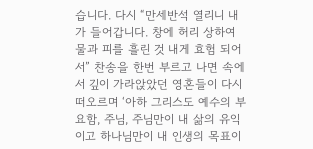습니다. 다시 “만세반석 열리니 내가 들어갑니다. 창에 허리 상하여 물과 피를 흘린 것 내게 효험 되어서” 찬송을 한번 부르고 나면 속에서 깊이 가라앉았던 영혼들이 다시 떠오르며 ‘아하 그리스도 예수의 부요함, 주님, 주님만이 내 삶의 유익이고 하나님만이 내 인생의 목표이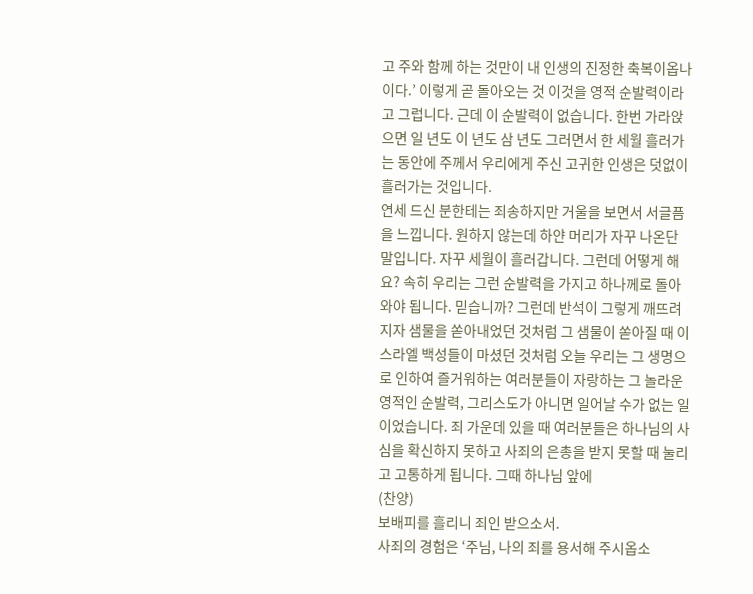고 주와 함께 하는 것만이 내 인생의 진정한 축복이옵나이다.’ 이렇게 곧 돌아오는 것 이것을 영적 순발력이라고 그럽니다. 근데 이 순발력이 없습니다. 한번 가라앉으면 일 년도 이 년도 삼 년도 그러면서 한 세월 흘러가는 동안에 주께서 우리에게 주신 고귀한 인생은 덧없이 흘러가는 것입니다.
연세 드신 분한테는 죄송하지만 거울을 보면서 서글픔을 느낍니다. 원하지 않는데 하얀 머리가 자꾸 나온단 말입니다. 자꾸 세월이 흘러갑니다. 그런데 어떻게 해요? 속히 우리는 그런 순발력을 가지고 하나께로 돌아와야 됩니다. 믿습니까? 그런데 반석이 그렇게 깨뜨려지자 샘물을 쏟아내었던 것처럼 그 샘물이 쏟아질 때 이스라엘 백성들이 마셨던 것처럼 오늘 우리는 그 생명으로 인하여 즐거워하는 여러분들이 자랑하는 그 놀라운 영적인 순발력, 그리스도가 아니면 일어날 수가 없는 일이었습니다. 죄 가운데 있을 때 여러분들은 하나님의 사심을 확신하지 못하고 사죄의 은총을 받지 못할 때 눌리고 고통하게 됩니다. 그때 하나님 앞에
(찬양)
보배피를 흘리니 죄인 받으소서.
사죄의 경험은 ‘주님, 나의 죄를 용서해 주시옵소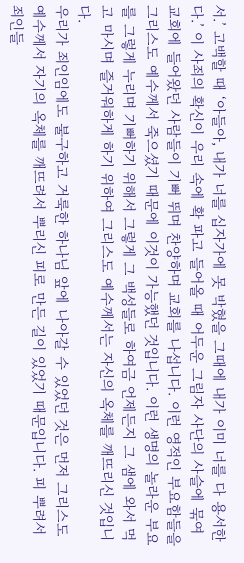서.’ 고백할 때 ‘아들아, 내가 너를 십자가에 못 박혔을 그때에 내가 이미 너를 다 용서한다.’ 이 사죄의 확신이 우리 속에 확 파고 들어올 때 어두운 그림자 사단의 사슬에 묶여 교회에 들어왔던 사람들이 기뻐 뛰며 찬양하며 교회를 나섭니다. 이런 영적인 부요함들을 그리스도 예수께서 죽으셨기 때문에 이것이 가능했던 것입니다. 이런 생명의 놀라운 부요를 그렇게 누리며 기뻐하기 위해서 그렇게 그 백성들로 하여금 언제든지 그 샘에 와서 먹고 마시며 즐거워하게 하기 위하여 그리스도 예수께서는 자신의 옥체를 깨뜨리신 것입니다.
우리가 죄인임에도 불구하고 거룩한 하나님 앞에 나아갈 수 있었던 것은 먼저 그리스도 예수께서 자기의 옥체를 깨뜨려서 뿌리신 피로 만든 길이 있었기 때문입니다. 피 뿌려서 죄인들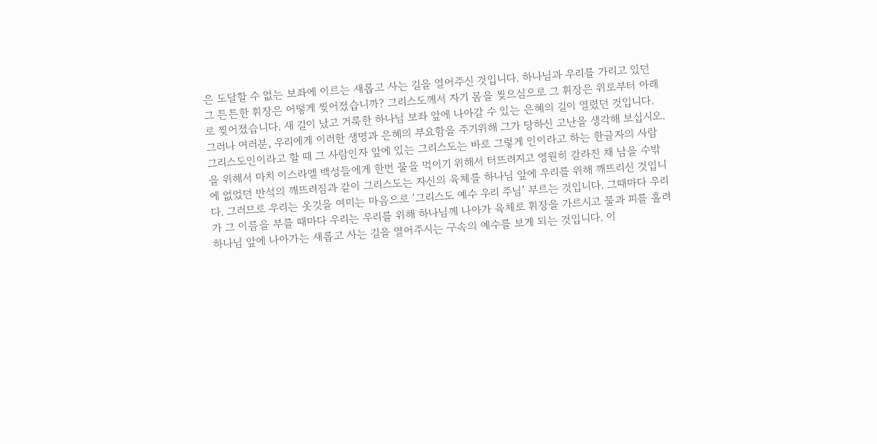은 도달할 수 없는 보좌에 이르는 새롭고 사는 길을 열어주신 것입니다. 하나님과 우리를 가리고 있던 그 튼튼한 휘장은 어떻게 찢어졌습니까? 그리스도께서 자기 몸을 찢으심으로 그 휘장은 위로부터 아래로 찢어졌습니다. 새 길이 났고 거룩한 하나님 보좌 앞에 나아갈 수 있는 은혜의 길이 열렸던 것입니다.
그러나 여러분, 우리에게 이러한 생명과 은혜의 부요함을 주기위해 그가 당하신 고난을 생각해 보십시오. 그리스도인이라고 할 때 그 사람인자 앞에 있는 그리스도는 바로 그렇게 인이라고 하는 한글자의 사람을 위해서 마치 이스라엘 백성들에게 한번 물을 먹이기 위해서 터뜨려지고 영원히 갈라진 채 남을 수밖에 없었던 반석의 깨뜨려짐과 같이 그리스도는 자신의 육체를 하나님 앞에 우리를 위해 깨뜨리신 것입니다. 그러므로 우리는 옷깃을 여미는 마음으로 ‘그리스도 예수 우리 주님’ 부르는 것입니다. 그때마다 우리가 그 이름을 부를 때마다 우리는 우리를 위해 하나님께 나아가 육체로 휘장을 가르시고 물과 피를 흘려 하나님 앞에 나아가는 새롭고 사는 길을 열어주시는 구속의 예수를 보게 되는 것입니다. 이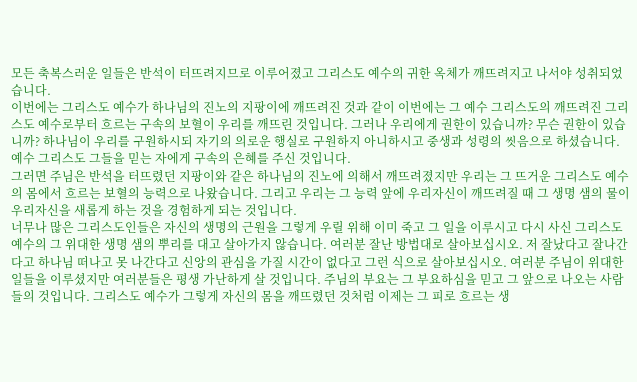모든 축복스러운 일들은 반석이 터뜨려지므로 이루어졌고 그리스도 예수의 귀한 옥체가 깨뜨려지고 나서야 성취되었습니다.
이번에는 그리스도 예수가 하나님의 진노의 지팡이에 깨뜨려진 것과 같이 이번에는 그 예수 그리스도의 깨뜨려진 그리스도 예수로부터 흐르는 구속의 보혈이 우리를 깨뜨린 것입니다. 그러나 우리에게 권한이 있습니까? 무슨 권한이 있습니까? 하나님이 우리를 구원하시되 자기의 의로운 행실로 구원하지 아니하시고 중생과 성령의 씻음으로 하셨습니다. 예수 그리스도 그들을 믿는 자에게 구속의 은혜를 주신 것입니다.
그러면 주님은 반석을 터뜨렸던 지팡이와 같은 하나님의 진노에 의해서 깨뜨려졌지만 우리는 그 뜨거운 그리스도 예수의 몸에서 흐르는 보혈의 능력으로 나왔습니다. 그리고 우리는 그 능력 앞에 우리자신이 깨뜨려질 때 그 생명 샘의 물이 우리자신을 새롭게 하는 것을 경험하게 되는 것입니다.
너무나 많은 그리스도인들은 자신의 생명의 근원을 그렇게 우릴 위해 이미 죽고 그 일을 이루시고 다시 사신 그리스도 예수의 그 위대한 생명 샘의 뿌리를 대고 살아가지 않습니다. 여러분 잘난 방법대로 살아보십시오. 저 잘났다고 잘나간다고 하나님 떠나고 못 나간다고 신앙의 관심을 가질 시간이 없다고 그런 식으로 살아보십시오. 여러분 주님이 위대한 일들을 이루셨지만 여러분들은 평생 가난하게 살 것입니다. 주님의 부요는 그 부요하심을 믿고 그 앞으로 나오는 사람들의 것입니다. 그리스도 예수가 그렇게 자신의 몸을 깨뜨렸던 것처럼 이제는 그 피로 흐르는 생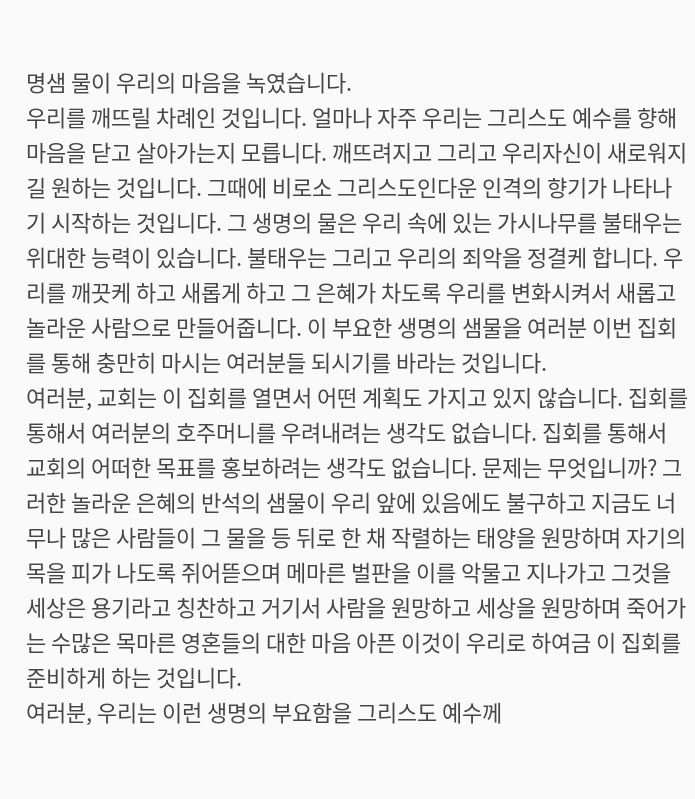명샘 물이 우리의 마음을 녹였습니다.
우리를 깨뜨릴 차례인 것입니다. 얼마나 자주 우리는 그리스도 예수를 향해 마음을 닫고 살아가는지 모릅니다. 깨뜨려지고 그리고 우리자신이 새로워지길 원하는 것입니다. 그때에 비로소 그리스도인다운 인격의 향기가 나타나기 시작하는 것입니다. 그 생명의 물은 우리 속에 있는 가시나무를 불태우는 위대한 능력이 있습니다. 불태우는 그리고 우리의 죄악을 정결케 합니다. 우리를 깨끗케 하고 새롭게 하고 그 은혜가 차도록 우리를 변화시켜서 새롭고 놀라운 사람으로 만들어줍니다. 이 부요한 생명의 샘물을 여러분 이번 집회를 통해 충만히 마시는 여러분들 되시기를 바라는 것입니다.
여러분, 교회는 이 집회를 열면서 어떤 계획도 가지고 있지 않습니다. 집회를 통해서 여러분의 호주머니를 우려내려는 생각도 없습니다. 집회를 통해서 교회의 어떠한 목표를 홍보하려는 생각도 없습니다. 문제는 무엇입니까? 그러한 놀라운 은혜의 반석의 샘물이 우리 앞에 있음에도 불구하고 지금도 너무나 많은 사람들이 그 물을 등 뒤로 한 채 작렬하는 태양을 원망하며 자기의 목을 피가 나도록 쥐어뜯으며 메마른 벌판을 이를 악물고 지나가고 그것을 세상은 용기라고 칭찬하고 거기서 사람을 원망하고 세상을 원망하며 죽어가는 수많은 목마른 영혼들의 대한 마음 아픈 이것이 우리로 하여금 이 집회를 준비하게 하는 것입니다.
여러분, 우리는 이런 생명의 부요함을 그리스도 예수께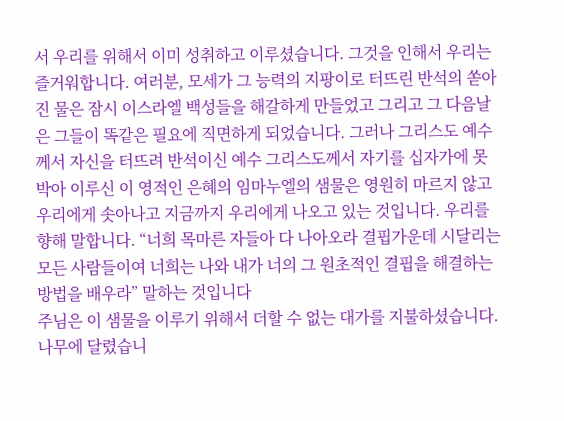서 우리를 위해서 이미 성취하고 이루셨습니다. 그것을 인해서 우리는 즐거워합니다. 여러분, 모세가 그 능력의 지팡이로 터뜨린 반석의 쏟아진 물은 잠시 이스라엘 백성들을 해갈하게 만들었고 그리고 그 다음날은 그들이 똑같은 필요에 직면하게 되었습니다. 그러나 그리스도 예수께서 자신을 터뜨려 반석이신 예수 그리스도께서 자기를 십자가에 못 박아 이루신 이 영적인 은혜의 임마누엘의 샘물은 영원히 마르지 않고 우리에게 솟아나고 지금까지 우리에게 나오고 있는 것입니다. 우리를 향해 말합니다. “너희 목마른 자들아 다 나아오라 결핍가운데 시달리는 모든 사람들이여 너희는 나와 내가 너의 그 원초적인 결핍을 해결하는 방법을 배우라” 말하는 것입니다
주님은 이 샘물을 이루기 위해서 더할 수 없는 대가를 지불하셨습니다. 나무에 달렸습니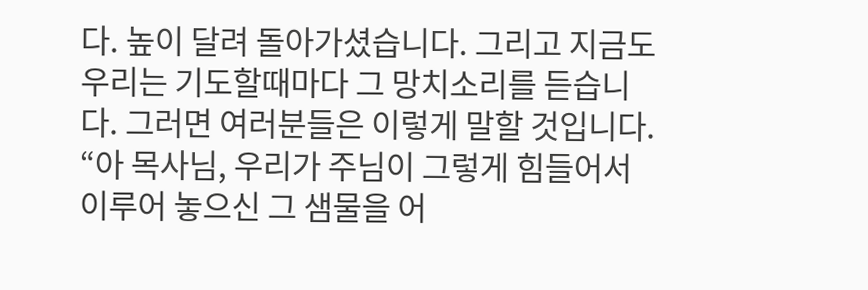다. 높이 달려 돌아가셨습니다. 그리고 지금도 우리는 기도할때마다 그 망치소리를 듣습니다. 그러면 여러분들은 이렇게 말할 것입니다. “아 목사님, 우리가 주님이 그렇게 힘들어서 이루어 놓으신 그 샘물을 어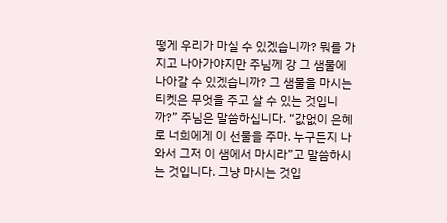떻게 우리가 마실 수 있겠습니까? 뭐를 가지고 나아가야지만 주님께 강 그 샘물에 나아갈 수 있겠습니까? 그 샘물을 마시는 티켓은 무엇을 주고 살 수 있는 것입니까?” 주님은 말씀하십니다. “값없이 은혜로 너희에게 이 선물을 주마. 누구든지 나와서 그저 이 샘에서 마시라”고 말씀하시는 것입니다. 그냥 마시는 것입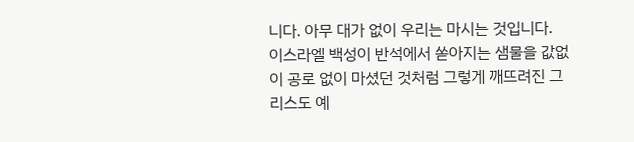니다. 아무 대가 없이 우리는 마시는 것입니다.
이스라엘 백성이 반석에서 쏟아지는 샘물을 값없이 공로 없이 마셨던 것처럼 그렇게 깨뜨려진 그리스도 예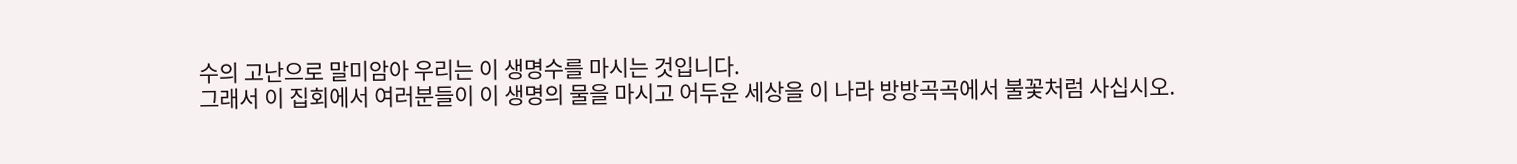수의 고난으로 말미암아 우리는 이 생명수를 마시는 것입니다.
그래서 이 집회에서 여러분들이 이 생명의 물을 마시고 어두운 세상을 이 나라 방방곡곡에서 불꽃처럼 사십시오.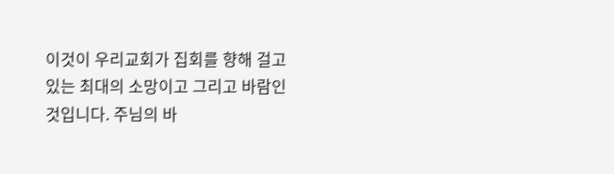이것이 우리교회가 집회를 향해 걸고 있는 최대의 소망이고 그리고 바람인 것입니다. 주님의 바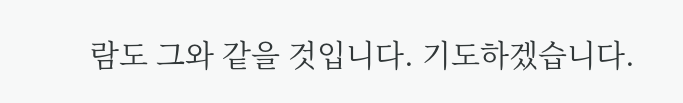람도 그와 같을 것입니다. 기도하겠습니다.